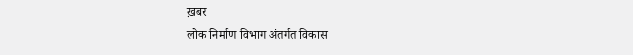ख़बर
लोक निर्माण विभाग अंतर्गत विकास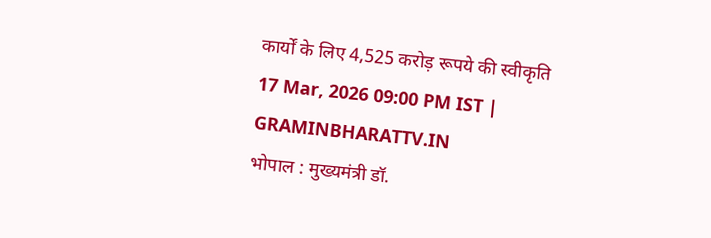कार्यों के लिए 4,525 करोड़ रूपये की स्वीकृति
17 Mar, 2026 09:00 PM IST | GRAMINBHARATTV.IN
भोपाल : मुख्यमंत्री डॉ.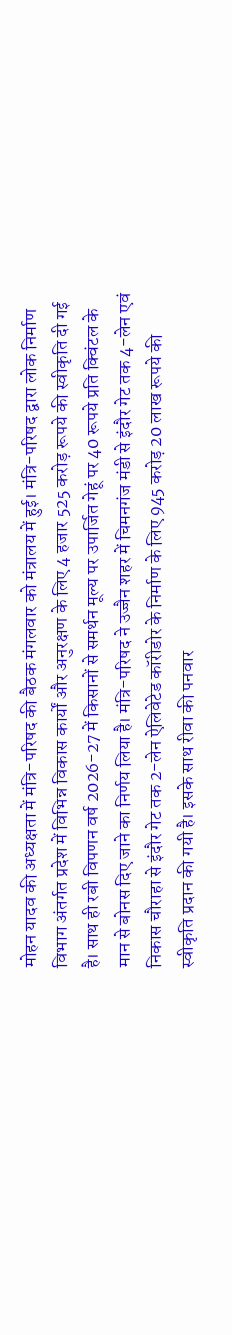मोहन यादव की अध्यक्षता में मंत्रि-परिषद की बैठक मंगलवार को मंत्रालय में हुई। मंत्रि-परिषद द्वारा लोक निर्माण विभाग अंतर्गत प्रदेश में विभिन्न विकास कार्यों और अनुरक्षण के लिए 4 हजार 525 करोड़ रूपये की स्वीकृति दी गई है। साथ ही रबी विपणन वर्ष 2026-27 में किसानों से समर्थन मूल्य पर उपार्जित गेहूं पर 40 रूपये प्रति क्विंटल के मान से बोनस दिए जाने का निर्णय लिया है। मंत्रि-परिषद ने उज्जैन शहर में चिमनगंज मंडी से इंदौर गेट तक 4-लेन एवं निकास चौराहा से इंदौर गेट तक 2-लेन ऐलिवेटेड कॉरीडोर के निर्माण के लिए 945 करोड़ 20 लाख रूपये की स्वीकृति प्रदान की गयी है। इसके साथ रीवा की पनवार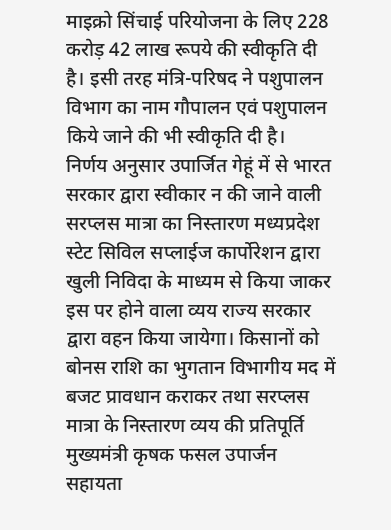माइक्रो सिंचाई परियोजना के लिए 228 करोड़ 42 लाख रूपये की स्वीकृति दी है। इसी तरह मंत्रि-परिषद ने पशुपालन विभाग का नाम गौपालन एवं पशुपालन किये जाने की भी स्वीकृति दी है।
निर्णय अनुसार उपार्जित गेहूं में से भारत सरकार द्वारा स्वीकार न की जाने वाली सरप्लस मात्रा का निस्तारण मध्यप्रदेश स्टेट सिविल सप्लाईज कार्पोरेशन द्वारा खुली निविदा के माध्यम से किया जाकर इस पर होने वाला व्यय राज्य सरकार द्वारा वहन किया जायेगा। किसानों को बोनस राशि का भुगतान विभागीय मद में बजट प्रावधान कराकर तथा सरप्लस मात्रा के निस्तारण व्यय की प्रतिपूर्ति मुख्यमंत्री कृषक फसल उपार्जन सहायता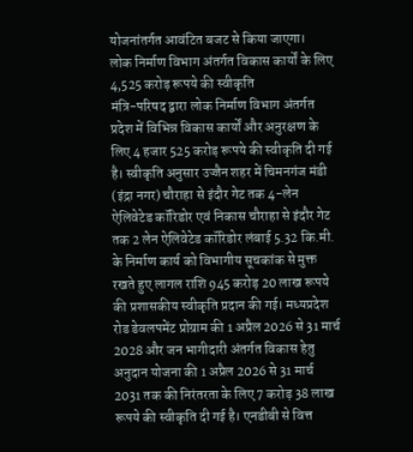योजनांतर्गत आवंटित बजट से किया जाएगा।
लोक निर्माण विभाग अंतर्गत विकास कार्यों के लिए 4,525 करोड़ रूपये की स्वीकृति
मंत्रि-परिषद द्वारा लोक निर्माण विभाग अंतर्गत प्रदेश में विभिन्न विकास कार्यों और अनुरक्षण के लिए 4 हजार 525 करोड़ रूपये की स्वीकृति दी गई है। स्वीकृति अनुसार उज्जैन शहर में चिमनगंज मंडी (इंद्रा नगर) चौराहा से इंदौर गेट तक 4-लेन ऐलिवेटेड कॉरिडोर एवं निकास चौराहा से इंदौर गेट तक 2 लेन ऐलिवेटेड कॉरिडोर लंबाई 5.32 कि.मी. के निर्माण कार्य को विभागीय सूचकांक से मुक्त रखते हुए लागल राशि 945 करोड़ 20 लाख रूपये की प्रशासकीय स्वीकृति प्रदान की गई। मध्यप्रदेश रोड डेवलपमेंट प्रोग्राम की 1 अप्रैल 2026 से 31 मार्च 2028 और जन भागीदारी अंतर्गत विकास हेतु अनुदान योजना की 1 अप्रैल 2026 से 31 मार्च 2031 तक की निरंतरता के लिए 7 करोड़ 38 लाख रूपये की स्वीकृति दी गई है। एनडीबी से वित्त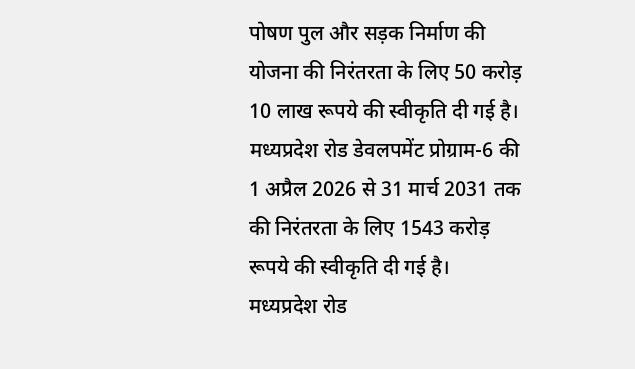पोषण पुल और सड़क निर्माण की योजना की निरंतरता के लिए 50 करोड़ 10 लाख रूपये की स्वीकृति दी गई है।
मध्यप्रदेश रोड डेवलपमेंट प्रोग्राम-6 की 1 अप्रैल 2026 से 31 मार्च 2031 तक की निरंतरता के लिए 1543 करोड़ रूपये की स्वीकृति दी गई है। मध्यप्रदेश रोड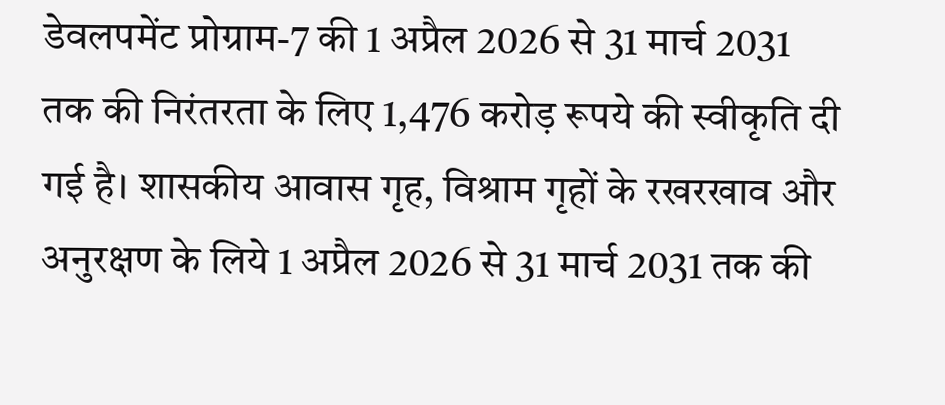डेवलपमेंट प्रोग्राम-7 की 1 अप्रैल 2026 से 31 मार्च 2031 तक की निरंतरता के लिए 1,476 करोड़ रूपये की स्वीकृति दी गई है। शासकीय आवास गृह, विश्राम गृहों के रखरखाव और अनुरक्षण के लिये 1 अप्रैल 2026 से 31 मार्च 2031 तक की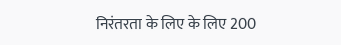निरंतरता के लिए के लिए 200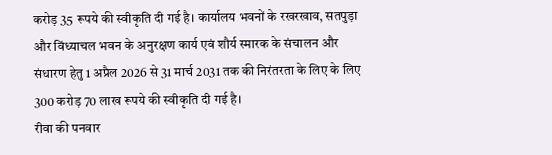करोड़ 35 रूपये की स्वीकृति दी गई है। कार्यालय भवनों के रखरखाव, सतपुड़ा और विंध्याचल भवन के अनुरक्षण कार्य एवं शौर्य स्मारक के संचालन और संधारण हेतु 1 अप्रैल 2026 से 31 मार्च 2031 तक की निरंतरता के लिए के लिए 300 करोड़ 70 लाख रूपये की स्वीकृति दी गई है।
रीवा की पनवार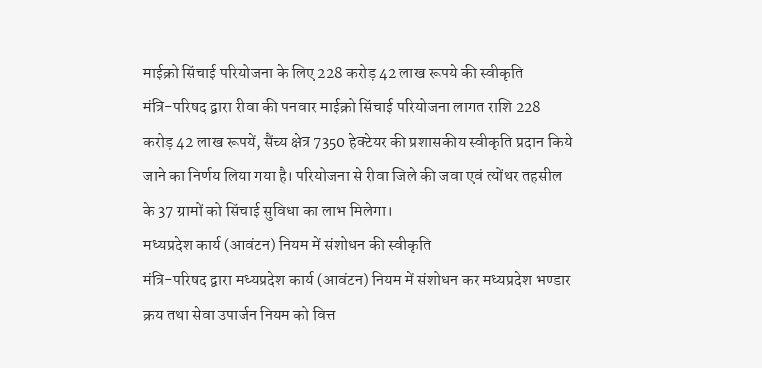माईक्रो सिंचाई परियोजना के लिए 228 करोड़ 42 लाख रूपये की स्वीकृति
मंत्रि-परिषद द्वारा रीवा की पनवार माईक्रो सिंचाई परियोजना लागत राशि 228 करोड़ 42 लाख रूपयें, सैंच्य क्षेत्र 7350 हेक्टेयर की प्रशासकीय स्वीकृति प्रदान किये जाने का निर्णय लिया गया है। परियोजना से रीवा जिले की जवा एवं त्योंथर तहसील के 37 ग्रामों को सिंचाई सुविधा का लाभ मिलेगा।
मध्यप्रदेश कार्य (आवंटन) नियम में संशोधन की स्वीकृति
मंत्रि-परिषद द्वारा मध्यप्रदेश कार्य (आवंटन) नियम में संशोधन कर मध्यप्रदेश भण्डार क्रय तथा सेवा उपार्जन नियम को वित्त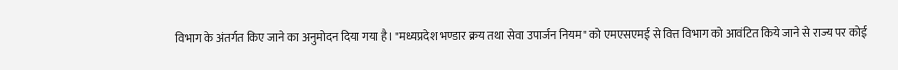विभाग के अंतर्गत किए जाने का अनुमोदन दिया गया है। "मध्यप्रदेश भण्डार क्रय तथा सेवा उपार्जन नियम" को एमएसएमई से वित्त विभाग को आवंटित किये जाने से राज्य पर कोई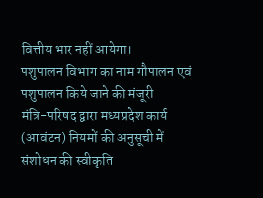वित्तीय भार नहीं आयेगा।
पशुपालन विभाग का नाम गौपालन एवं पशुपालन किये जाने की मंजूरी
मंत्रि-परिषद द्वारा मध्यप्रदेश कार्य (आवंटन) नियमों की अनुसूची में संशोधन की स्वीकृति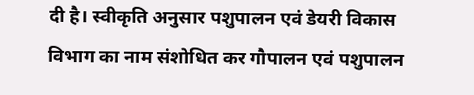दी है। स्वीकृति अनुसार पशुपालन एवं डेयरी विकास विभाग का नाम संशोधित कर गौपालन एवं पशुपालन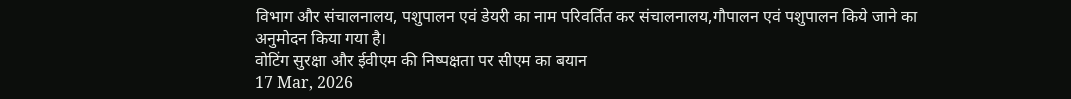विभाग और संचालनालय, पशुपालन एवं डेयरी का नाम परिवर्तित कर संचालनालय,गौपालन एवं पशुपालन किये जाने का अनुमोदन किया गया है।
वोटिंग सुरक्षा और ईवीएम की निष्पक्षता पर सीएम का बयान
17 Mar, 2026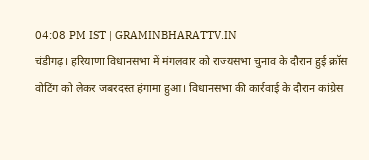04:08 PM IST | GRAMINBHARATTV.IN
चंडीगढ़। हरियाणा विधानसभा में मंगलवार को राज्यसभा चुनाव के दौरान हुई क्रॉस वोटिंग को लेकर जबरदस्त हंगामा हुआ। विधानसभा की कार्रवाई के दौरान कांग्रेस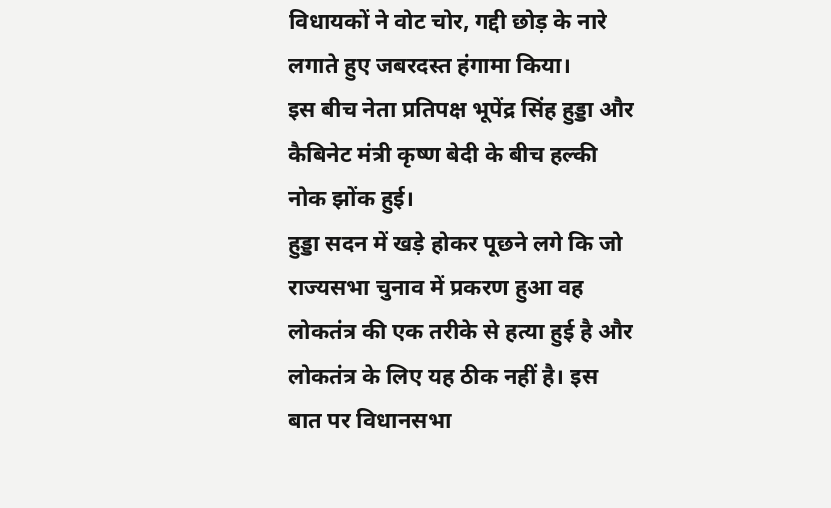विधायकों ने वोट चोर, गद्दी छोड़ के नारे लगाते हुए जबरदस्त हंगामा किया।
इस बीच नेता प्रतिपक्ष भूपेंद्र सिंह हुड्डा और कैबिनेट मंत्री कृष्ण बेदी के बीच हल्की नोक झोंक हुई।
हुड्डा सदन में खड़े होकर पूछने लगे कि जो राज्यसभा चुनाव में प्रकरण हुआ वह लोकतंत्र की एक तरीके से हत्या हुई है और लोकतंत्र के लिए यह ठीक नहीं है। इस बात पर विधानसभा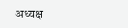अध्यक्ष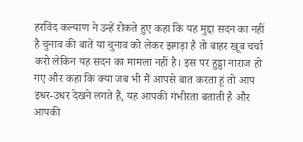हरविंद कल्याण ने उन्हें रोकते हुए कहा कि यह मुद्दा सदन का नहीं है चुनाव की बातें या चुनाव को लेकर झगड़ा है तो बाहर खूब चर्चा करो लेकिन यह सदन का मामला नहीं है। इस पर हुड्डा नाराज हो गए और कहा कि क्या जब भी मैं आपसे बात करता हूं तो आप इधर-उधर देखने लगते हैं, यह आपकी गंभीरता बताती है और आपकी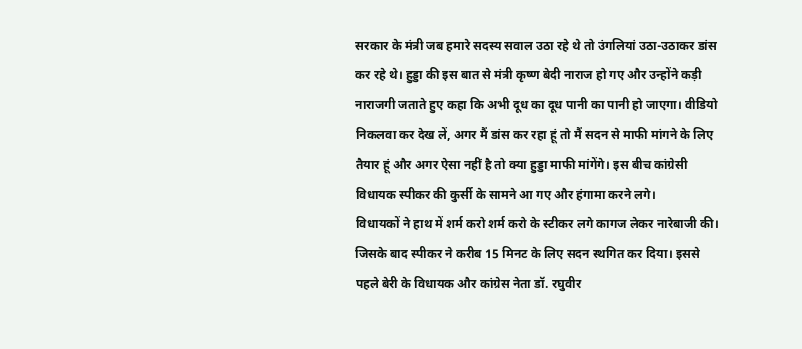सरकार के मंत्री जब हमारे सदस्य सवाल उठा रहे थे तो उंगलियां उठा-उठाकर डांस कर रहे थे। हुड्डा की इस बात से मंत्री कृष्ण बेदी नाराज हो गए और उन्होंने कड़ी नाराजगी जताते हुए कहा कि अभी दूध का दूध पानी का पानी हो जाएगा। वीडियो निकलवा कर देख लें, अगर मैं डांस कर रहा हूं तो मैं सदन से माफी मांगने के लिए तैयार हूं और अगर ऐसा नहीं है तो क्या हुड्डा माफी मांगेंगे। इस बीच कांग्रेसी विधायक स्पीकर की कुर्सी के सामने आ गए और हंगामा करने लगे।
विधायकों ने हाथ में शर्म करो शर्म करो के स्टीकर लगे कागज लेकर नारेबाजी की।
जिसके बाद स्पीकर ने करीब 15 मिनट के लिए सदन स्थगित कर दिया। इससे पहले बेरी के विधायक और कांग्रेस नेता डॉ. रघुवीर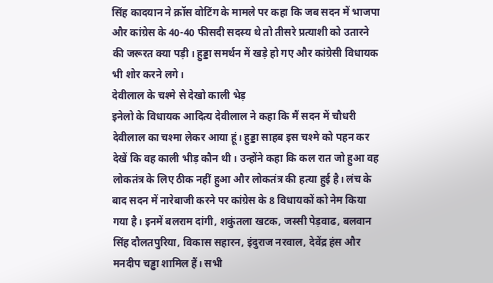सिंह कादयान ने क्रॉस वोटिंग के मामले पर कहा कि जब सदन में भाजपा और कांग्रेस के 40-40 फीसदी सदस्य थे तो तीसरे प्रत्याशी को उतारने की जरूरत क्या पड़ी। हुड्डा समर्थन में खड़े हो गए और कांग्रेसी विधायक भी शोर करने लगे।
देवीलाल के चश्मे से देखो काली भेड़
इनेलो के विधायक आदित्य देवीलाल ने कहा कि मैं सदन में चौधरी देवीलाल का चश्मा लेकर आया हूं। हुड्डा साहब इस चश्मे को पहन कर देखें कि वह काली भीड़ कौन थी। उन्होंने कहा कि कल रात जो हुआ वह लोकतंत्र के लिए ठीक नहीं हुआ और लोकतंत्र की हत्या हुई है। लंच के बाद सदन में नारेबाजी करने पर कांग्रेस के 8 विधायकों को नेम किया गया है। इनमें बलराम दांगी, शकुंतला खटक, जस्सी पेड़वाढ, बलवान सिंह दौलतपुरिया, विकास सहारन, इंदुराज नरवाल, देवेंद्र हंस और मनदीप चड्ढा शामिल हैं। सभी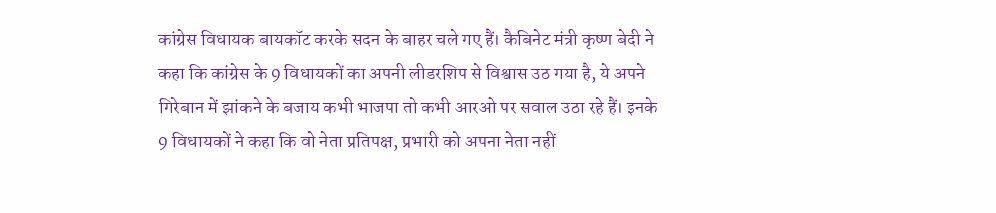कांग्रेस विधायक बायकॉट करके सदन के बाहर चले गए हैं। कैबिनेट मंत्री कृष्ण बेदी ने कहा कि कांग्रेस के 9 विधायकों का अपनी लीडरशिप से विश्वास उठ गया है, ये अपने गिरेबान में झांकने के बजाय कभी भाजपा तो कभी आरओ पर सवाल उठा रहे हैं। इनके 9 विधायकों ने कहा कि वो नेता प्रतिपक्ष, प्रभारी को अपना नेता नहीं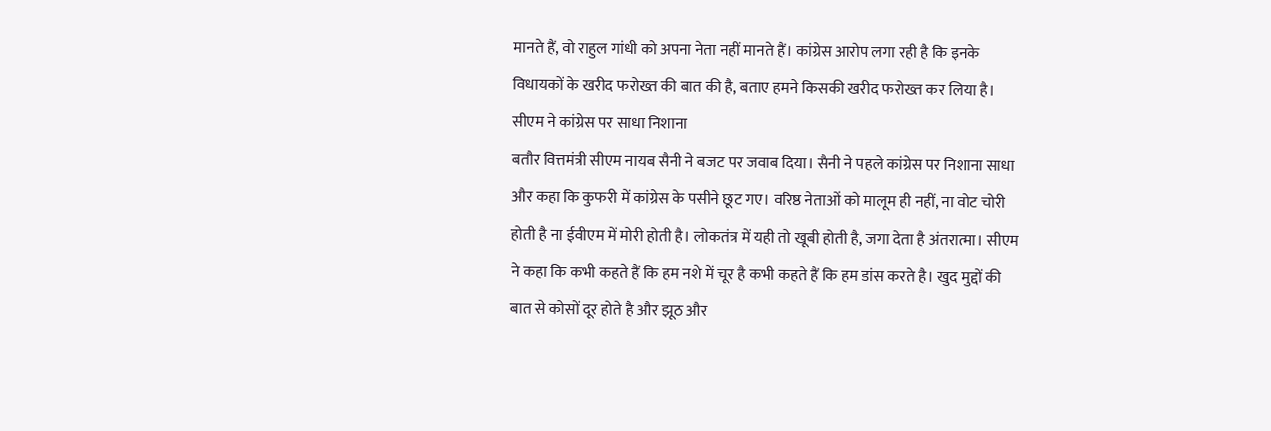मानते हैं, वो राहुल गांधी को अपना नेता नहीं मानते हैं। कांग्रेस आरोप लगा रही है कि इनके विधायकों के खरीद फरोख्त की बात की है, बताए हमने किसकी खरीद फरोख्त कर लिया है।
सीएम ने कांग्रेस पर साधा निशाना
बतौर वित्तमंत्री सीएम नायब सैनी ने बजट पर जवाब दिया। सैनी ने पहले कांग्रेस पर निशाना साधा और कहा कि कुफरी में कांग्रेस के पसीने छूट गए। वरिष्ठ नेताओं को मालूम ही नहीं, ना वोट चोरी होती है ना ईवीएम में मोरी होती है। लोकतंत्र में यही तो खूबी होती है, जगा देता है अंतरात्मा। सीएम ने कहा कि कभी कहते हैं कि हम नशे में चूर है कभी कहते हैं कि हम डांस करते है। खुद मुद्दों की बात से कोसों दूर होते है और झूठ और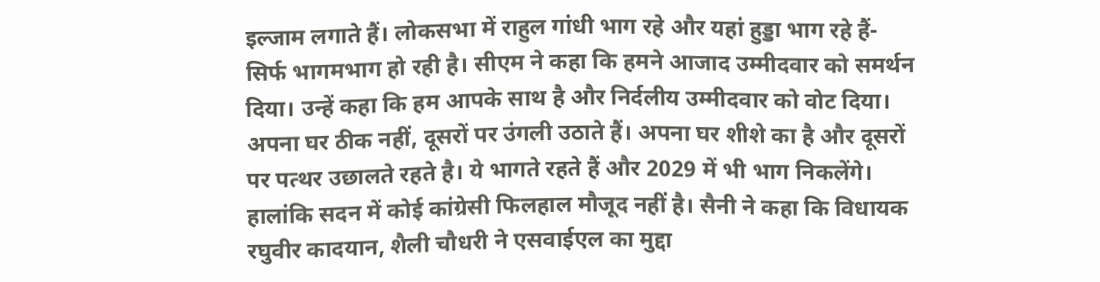इल्जाम लगाते हैं। लोकसभा में राहुल गांधी भाग रहे और यहां हुड्डा भाग रहे हैं- सिर्फ भागमभाग हो रही है। सीएम ने कहा कि हमने आजाद उम्मीदवार को समर्थन दिया। उन्हें कहा कि हम आपके साथ है और निर्दलीय उम्मीदवार को वोट दिया। अपना घर ठीक नहीं, दूसरों पर उंगली उठाते हैं। अपना घर शीशे का है और दूसरों पर पत्थर उछालते रहते है। ये भागते रहते हैं और 2029 में भी भाग निकलेंगे। हालांकि सदन में कोई कांग्रेसी फिलहाल मौजूद नहीं है। सैनी ने कहा कि विधायक रघुवीर कादयान, शैली चौधरी ने एसवाईएल का मुद्दा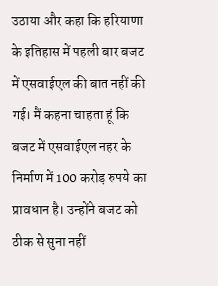उठाया और कहा कि हरियाणा के इतिहास में पहली बार बजट में एसवाईएल की बात नहीं की गई। मैं कहना चाहता हूं कि बजट में एसवाईएल नहर के निर्माण में 100 करोड़ रुपये का प्रावधान है। उन्होंने बजट को ठीक से सुना नहीं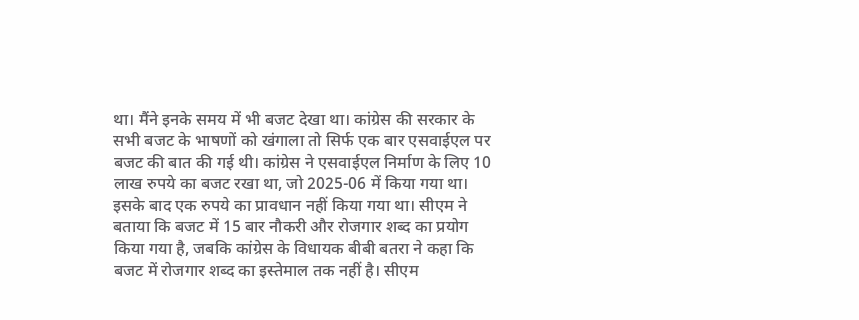था। मैंने इनके समय में भी बजट देखा था। कांग्रेस की सरकार के सभी बजट के भाषणों को खंगाला तो सिर्फ एक बार एसवाईएल पर बजट की बात की गई थी। कांग्रेस ने एसवाईएल निर्माण के लिए 10 लाख रुपये का बजट रखा था, जो 2025-06 में किया गया था। इसके बाद एक रुपये का प्रावधान नहीं किया गया था। सीएम ने बताया कि बजट में 15 बार नौकरी और रोजगार शब्द का प्रयोग किया गया है, जबकि कांग्रेस के विधायक बीबी बतरा ने कहा कि बजट में रोजगार शब्द का इस्तेमाल तक नहीं है। सीएम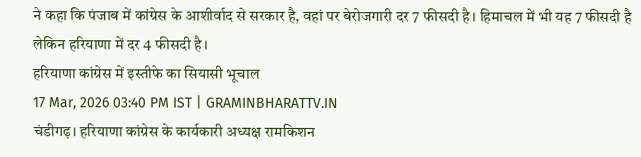ने कहा कि पंजाब में कांग्रेस के आशीर्वाद से सरकार है, वहां पर बेरोजगारी दर 7 फीसदी है। हिमाचल में भी यह 7 फीसदी है लेकिन हरियाणा में दर 4 फीसदी है।
हरियाणा कांग्रेस में इस्तीफे का सियासी भूचाल
17 Mar, 2026 03:40 PM IST | GRAMINBHARATTV.IN
चंडीगढ़। हरियाणा कांग्रेस के कार्यकारी अध्यक्ष रामकिशन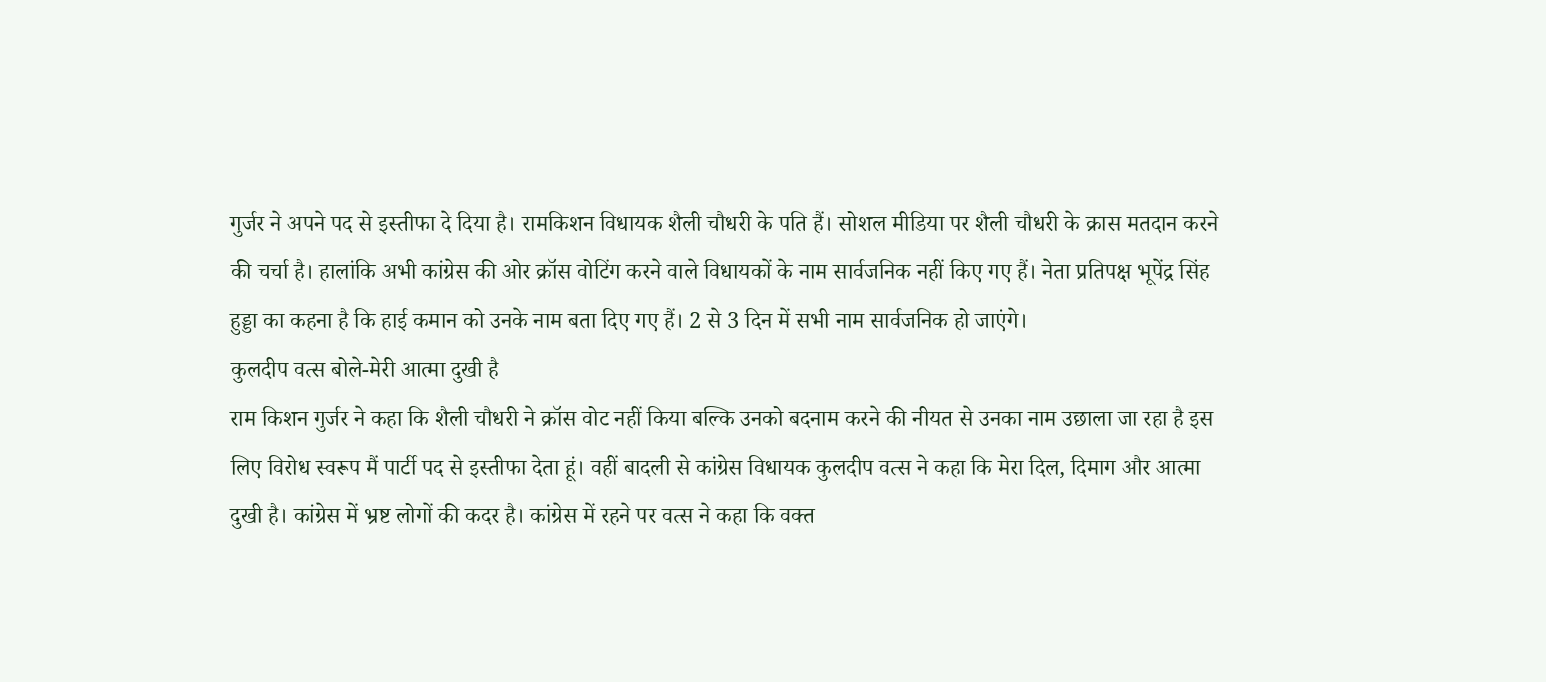गुर्जर ने अपने पद से इस्तीफा दे दिया है। रामकिशन विधायक शैली चौधरी के पति हैं। सोशल मीडिया पर शैली चौधरी के क्रास मतदान करने की चर्चा है। हालांकि अभी कांग्रेस की ओर क्रॉस वोटिंग करने वाले विधायकों के नाम सार्वजनिक नहीं किए गए हैं। नेता प्रतिपक्ष भूपेंद्र सिंह हुड्डा का कहना है कि हाई कमान को उनके नाम बता दिए गए हैं। 2 से 3 दिन में सभी नाम सार्वजनिक हो जाएंगे।
कुलदीप वत्स बोले-मेरी आत्मा दुखी है
राम किशन गुर्जर ने कहा कि शैली चौधरी ने क्रॉस वोट नहीं किया बल्कि उनको बदनाम करने की नीयत से उनका नाम उछाला जा रहा है इस लिए विरोध स्वरूप मैं पार्टी पद से इस्तीफा देता हूं। वहीं बादली से कांग्रेस विधायक कुलदीप वत्स ने कहा कि मेरा दिल, दिमाग और आत्मा दुखी है। कांग्रेस में भ्रष्ट लोगों की कदर है। कांग्रेस में रहने पर वत्स ने कहा कि वक्त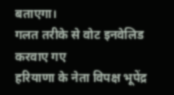बताएगा।
गलत तरीके से वोट इनवेलिड करवाए गए
हरियाणा के नेता विपक्ष भूपेंद्र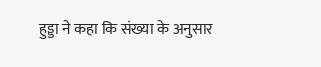हुड्डा ने कहा कि संख्या के अनुसार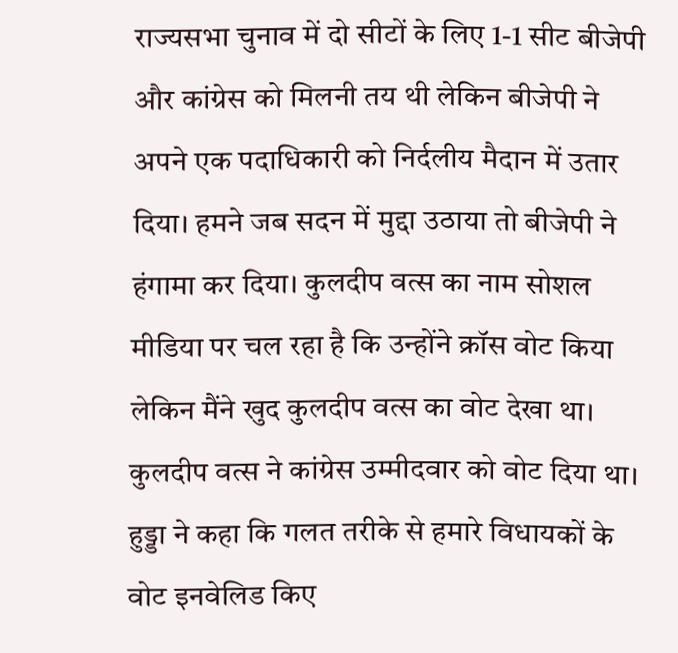राज्यसभा चुनाव में दो सीटों के लिए 1-1 सीट बीजेपी और कांग्रेस को मिलनी तय थी लेकिन बीजेपी ने अपने एक पदाधिकारी को निर्दलीय मैदान में उतार दिया। हमने जब सदन में मुद्दा उठाया तो बीजेपी ने हंगामा कर दिया। कुलदीप वत्स का नाम सोशल मीडिया पर चल रहा है कि उन्होंने क्रॉस वोट किया लेकिन मैंने खुद कुलदीप वत्स का वोट देखा था। कुलदीप वत्स ने कांग्रेस उम्मीदवार को वोट दिया था। हुड्डा ने कहा कि गलत तरीके से हमारे विधायकों के वोट इनवेलिड किए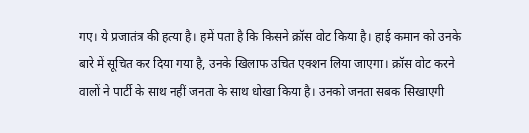गए। ये प्रजातंत्र की हत्या है। हमें पता है कि किसने क्रॉस वोट किया है। हाई कमान को उनके बारे में सूचित कर दिया गया है, उनके खिलाफ उचित एक्शन लिया जाएगा। क्रॉस वोट करने वालों ने पार्टी के साथ नहीं जनता के साथ धोखा किया है। उनको जनता सबक सिखाएगी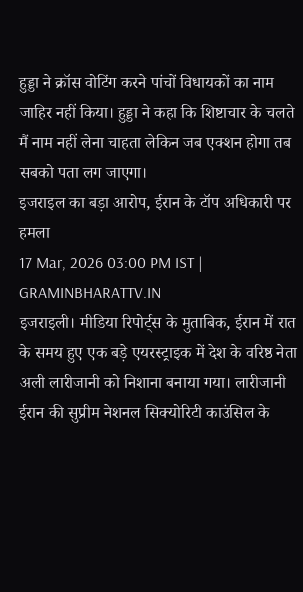हुड्डा ने क्रॉस वोटिंग करने पांचों विधायकों का नाम जाहिर नहीं किया। हुड्डा ने कहा कि शिष्टाचार के चलते मैं नाम नहीं लेना चाहता लेकिन जब एक्शन होगा तब सबको पता लग जाएगा।
इजराइल का बड़ा आरोप, ईरान के टॉप अधिकारी पर हमला
17 Mar, 2026 03:00 PM IST | GRAMINBHARATTV.IN
इजराइली। मीडिया रिपोर्ट्स के मुताबिक, ईरान में रात के समय हुए एक बड़े एयरस्ट्राइक में देश के वरिष्ठ नेता अली लारीजानी को निशाना बनाया गया। लारीजानी ईरान की सुप्रीम नेशनल सिक्योरिटी काउंसिल के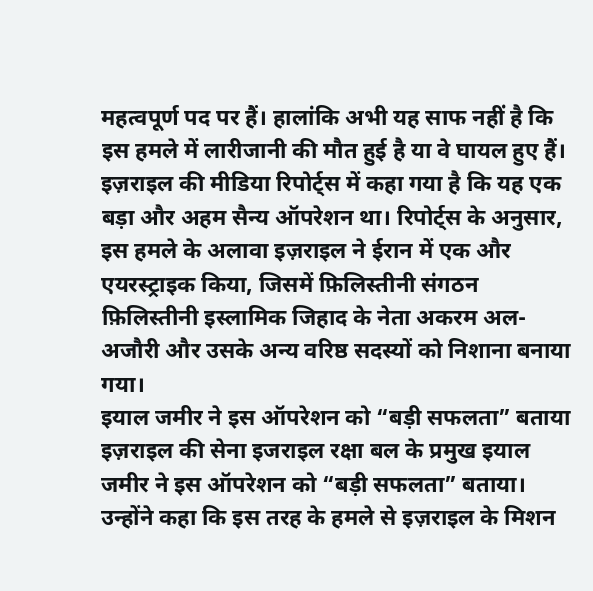महत्वपूर्ण पद पर हैं। हालांकि अभी यह साफ नहीं है कि इस हमले में लारीजानी की मौत हुई है या वे घायल हुए हैं। इज़राइल की मीडिया रिपोर्ट्स में कहा गया है कि यह एक बड़ा और अहम सैन्य ऑपरेशन था। रिपोर्ट्स के अनुसार, इस हमले के अलावा इज़राइल ने ईरान में एक और एयरस्ट्राइक किया, जिसमें फ़िलिस्तीनी संगठन फ़िलिस्तीनी इस्लामिक जिहाद के नेता अकरम अल-अजौरी और उसके अन्य वरिष्ठ सदस्यों को निशाना बनाया गया।
इयाल जमीर ने इस ऑपरेशन को “बड़ी सफलता” बताया
इज़राइल की सेना इजराइल रक्षा बल के प्रमुख इयाल जमीर ने इस ऑपरेशन को “बड़ी सफलता” बताया। उन्होंने कहा कि इस तरह के हमले से इज़राइल के मिशन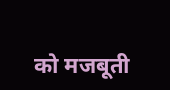को मजबूती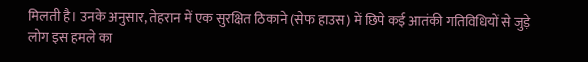मिलती है। उनके अनुसार, तेहरान में एक सुरक्षित ठिकाने (सेफ हाउस) में छिपे कई आतंकी गतिविधियों से जुड़े लोग इस हमले का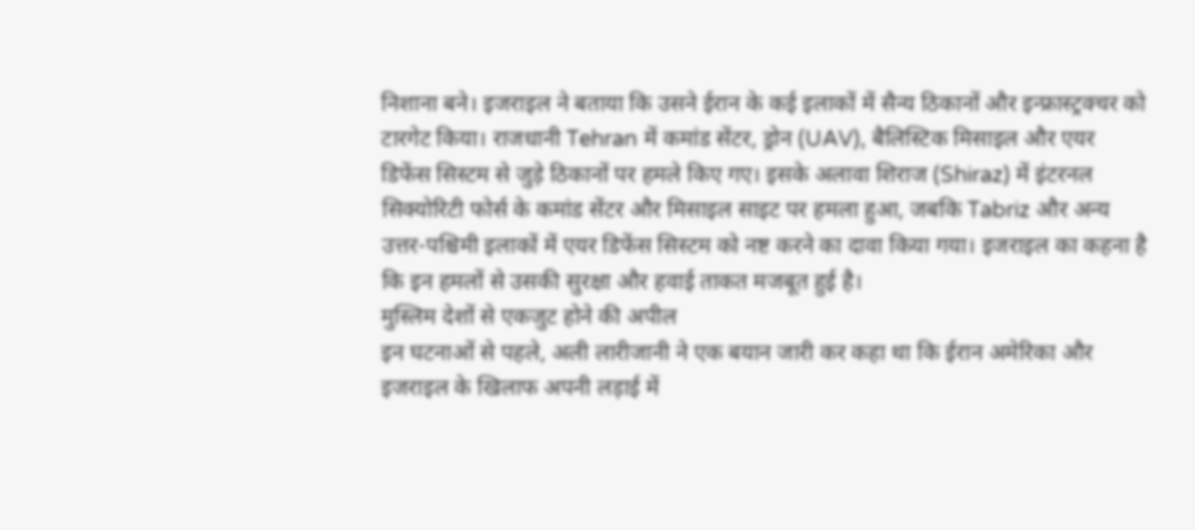निशाना बने। इजराइल ने बताया कि उसने ईरान के कई इलाकों में सैन्य ठिकानों और इन्फ्रास्ट्रक्चर को टारगेट किया। राजधानी Tehran में कमांड सेंटर, ड्रोन (UAV), बैलिस्टिक मिसाइल और एयर डिफेंस सिस्टम से जुड़े ठिकानों पर हमले किए गए। इसके अलावा शिराज (Shiraz) में इंटरनल सिक्योरिटी फोर्स के कमांड सेंटर और मिसाइल साइट पर हमला हुआ, जबकि Tabriz और अन्य उत्तर-पश्चिमी इलाकों में एयर डिफेंस सिस्टम को नष्ट करने का दावा किया गया। इजराइल का कहना है कि इन हमलों से उसकी सुरक्षा और हवाई ताकत मजबूत हुई है।
मुस्लिम देशों से एकजुट होने की अपील
इन घटनाओं से पहले, अली लारीजानी ने एक बयान जारी कर कहा था कि ईरान अमेरिका और इजराइल के खिलाफ अपनी लड़ाई में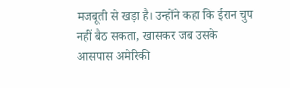मजबूती से खड़ा है। उन्होंने कहा कि ईरान चुप नहीं बैठ सकता, खासकर जब उसके आसपास अमेरिकी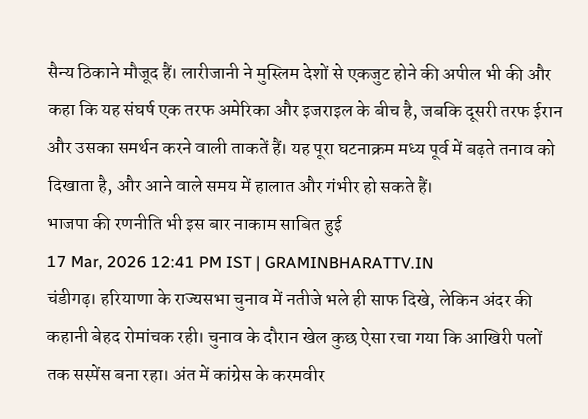सैन्य ठिकाने मौजूद हैं। लारीजानी ने मुस्लिम देशों से एकजुट होने की अपील भी की और कहा कि यह संघर्ष एक तरफ अमेरिका और इजराइल के बीच है, जबकि दूसरी तरफ ईरान और उसका समर्थन करने वाली ताकतें हैं। यह पूरा घटनाक्रम मध्य पूर्व में बढ़ते तनाव को दिखाता है, और आने वाले समय में हालात और गंभीर हो सकते हैं।
भाजपा की रणनीति भी इस बार नाकाम साबित हुई
17 Mar, 2026 12:41 PM IST | GRAMINBHARATTV.IN
चंडीगढ़। हरियाणा के राज्यसभा चुनाव में नतीजे भले ही साफ दिखे, लेकिन अंदर की कहानी बेहद रोमांचक रही। चुनाव के दौरान खेल कुछ ऐसा रचा गया कि आखिरी पलों तक सस्पेंस बना रहा। अंत में कांग्रेस के करमवीर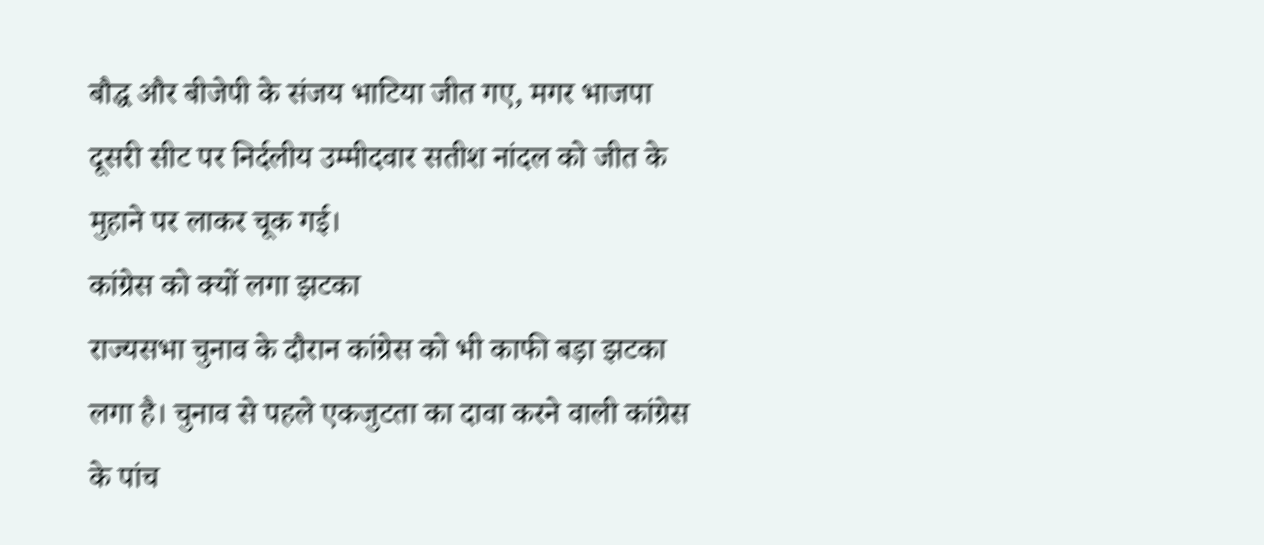बौद्ध और बीजेपी के संजय भाटिया जीत गए, मगर भाजपा दूसरी सीट पर निर्दलीय उम्मीदवार सतीश नांदल को जीत के मुहाने पर लाकर चूक गई।
कांग्रेस को क्यों लगा झटका
राज्यसभा चुनाव के दौरान कांग्रेस को भी काफी बड़ा झटका लगा है। चुनाव से पहले एकजुटता का दावा करने वाली कांग्रेस के पांच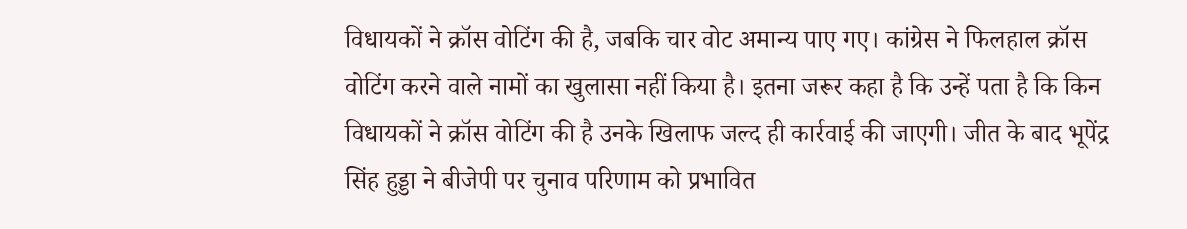विधायकों ने क्रॉस वोटिंग की है, जबकि चार वोट अमान्य पाए गए। कांग्रेस ने फिलहाल क्रॉस वोटिंग करने वाले नामों का खुलासा नहीं किया है। इतना जरूर कहा है कि उन्हें पता है कि किन विधायकों ने क्रॉस वोटिंग की है उनके खिलाफ जल्द ही कार्रवाई की जाएगी। जीत के बाद भूपेंद्र सिंह हुड्डा ने बीजेपी पर चुनाव परिणाम को प्रभावित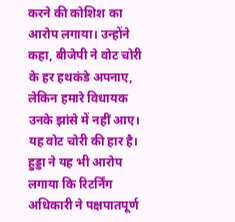करने की कोशिश का आरोप लगाया। उन्होंने कहा, बीजेपी ने वोट चोरी के हर हथकंडे अपनाए, लेकिन हमारे विधायक उनके झांसे में नहीं आए। यह वोट चोरी की हार है। हुड्डा ने यह भी आरोप लगाया कि रिटर्निंग अधिकारी ने पक्षपातपूर्ण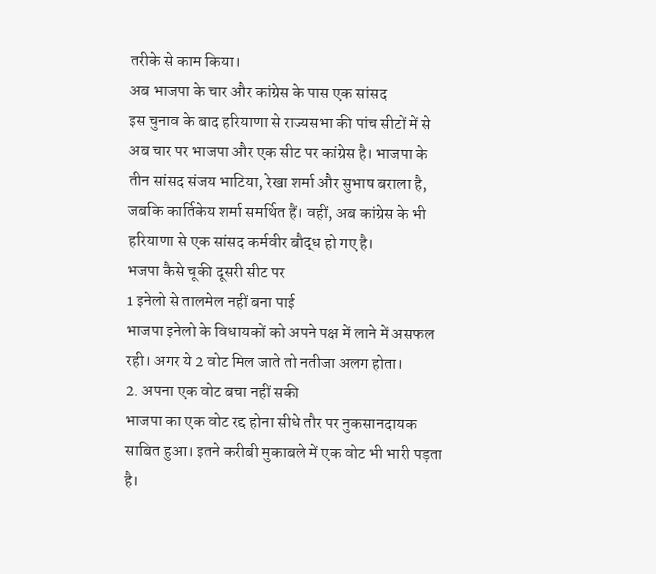तरीके से काम किया।
अब भाजपा के चार और कांग्रेस के पास एक सांसद
इस चुनाव के बाद हरियाणा से राज्यसभा की पांच सीटों में से अब चार पर भाजपा और एक सीट पर कांग्रेस है। भाजपा के तीन सांसद संजय भाटिया, रेखा शर्मा और सुभाष बराला है, जबकि कार्तिकेय शर्मा समर्थित हैं। वहीं, अब कांग्रेस के भी हरियाणा से एक सांसद कर्मवीर बौद्ध हो गए है।
भजपा कैसे चूकी दूसरी सीट पर
1 इनेलो से तालमेल नहीं बना पाई
भाजपा इनेलो के विधायकों को अपने पक्ष में लाने में असफल रही। अगर ये 2 वोट मिल जाते तो नतीजा अलग होता।
2. अपना एक वोट बचा नहीं सकी
भाजपा का एक वोट रद्द होना सीधे तौर पर नुकसानदायक साबित हुआ। इतने करीबी मुकाबले में एक वोट भी भारी पड़ता है।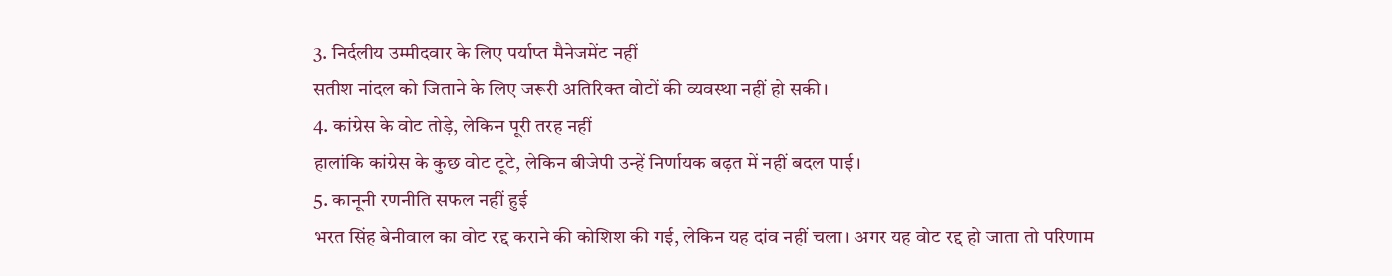3. निर्दलीय उम्मीदवार के लिए पर्याप्त मैनेजमेंट नहीं
सतीश नांदल को जिताने के लिए जरूरी अतिरिक्त वोटों की व्यवस्था नहीं हो सकी।
4. कांग्रेस के वोट तोड़े, लेकिन पूरी तरह नहीं
हालांकि कांग्रेस के कुछ वोट टूटे, लेकिन बीजेपी उन्हें निर्णायक बढ़त में नहीं बदल पाई।
5. कानूनी रणनीति सफल नहीं हुई
भरत सिंह बेनीवाल का वोट रद्द कराने की कोशिश की गई, लेकिन यह दांव नहीं चला। अगर यह वोट रद्द हो जाता तो परिणाम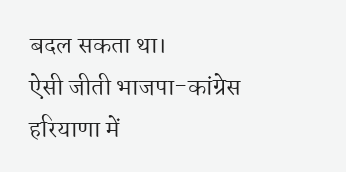बदल सकता था।
ऐसी जीती भाजपा-कांग्रेस
हरियाणा में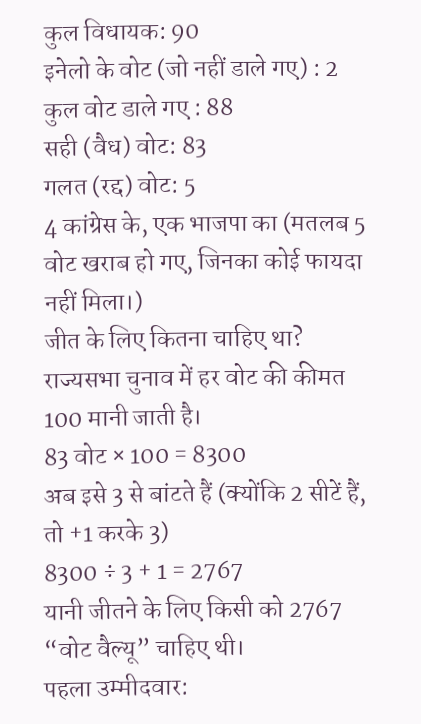कुल विधायक: 90
इनेलो के वोट (जो नहीं डाले गए) : 2
कुल वोट डाले गए : 88
सही (वैध) वोट: 83
गलत (रद्द) वोट: 5
4 कांग्रेस के, एक भाजपा का (मतलब 5 वोट खराब हो गए, जिनका कोई फायदा नहीं मिला।)
जीत के लिए कितना चाहिए था?
राज्यसभा चुनाव में हर वोट की कीमत 100 मानी जाती है।
83 वोट × 100 = 8300
अब इसे 3 से बांटते हैं (क्योंकि 2 सीटें हैं, तो +1 करके 3)
8300 ÷ 3 + 1 = 2767
यानी जीतने के लिए किसी को 2767 “वोट वैल्यू” चाहिए थी।
पहला उम्मीदवार: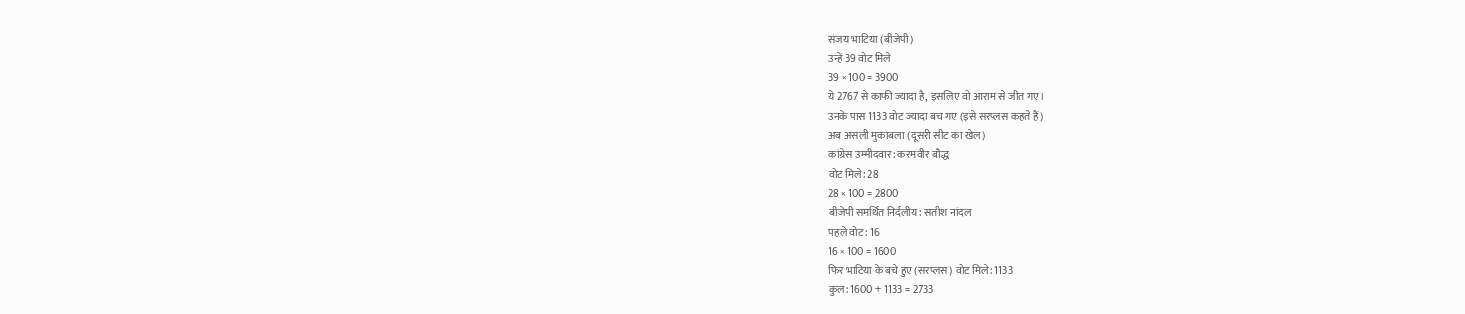संजय भाटिया (बीजेपी)
उन्हें 39 वोट मिले
39 × 100 = 3900
ये 2767 से काफी ज्यादा है, इसलिए वो आराम से जीत गए।
उनके पास 1133 वोट ज्यादा बच गए (इसे सरप्लस कहते हैं)
अब असली मुकाबला (दूसरी सीट का खेल)
कांग्रेस उम्मीदवार: करमवीर बौद्ध
वोट मिले: 28
28 × 100 = 2800
बीजेपी समर्थित निर्दलीय: सतीश नांदल
पहले वोट: 16
16 × 100 = 1600
फिर भाटिया के बचे हुए (सरप्लस) वोट मिले: 1133
कुल: 1600 + 1133 = 2733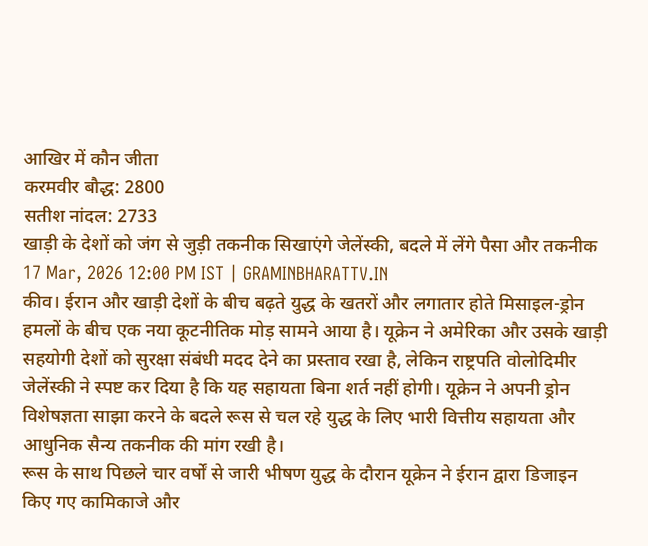आखिर में कौन जीता
करमवीर बौद्ध: 2800
सतीश नांदल: 2733
खाड़ी के देशों को जंग से जुड़ी तकनीक सिखाएंगे जेलेंस्की, बदले में लेंगे पैसा और तकनीक
17 Mar, 2026 12:00 PM IST | GRAMINBHARATTV.IN
कीव। ईरान और खाड़ी देशों के बीच बढ़ते युद्ध के खतरों और लगातार होते मिसाइल-ड्रोन हमलों के बीच एक नया कूटनीतिक मोड़ सामने आया है। यूक्रेन ने अमेरिका और उसके खाड़ी सहयोगी देशों को सुरक्षा संबंधी मदद देने का प्रस्ताव रखा है, लेकिन राष्ट्रपति वोलोदिमीर जेलेंस्की ने स्पष्ट कर दिया है कि यह सहायता बिना शर्त नहीं होगी। यूक्रेन ने अपनी ड्रोन विशेषज्ञता साझा करने के बदले रूस से चल रहे युद्ध के लिए भारी वित्तीय सहायता और आधुनिक सैन्य तकनीक की मांग रखी है।
रूस के साथ पिछले चार वर्षों से जारी भीषण युद्ध के दौरान यूक्रेन ने ईरान द्वारा डिजाइन किए गए कामिकाजे और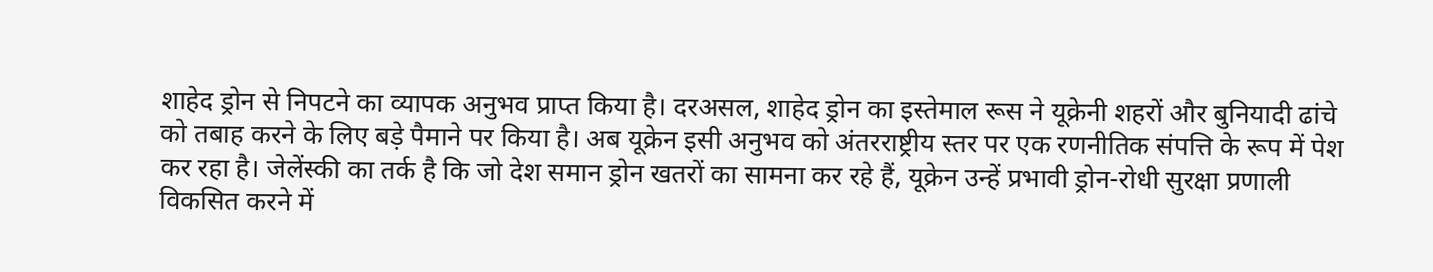शाहेद ड्रोन से निपटने का व्यापक अनुभव प्राप्त किया है। दरअसल, शाहेद ड्रोन का इस्तेमाल रूस ने यूक्रेनी शहरों और बुनियादी ढांचे को तबाह करने के लिए बड़े पैमाने पर किया है। अब यूक्रेन इसी अनुभव को अंतरराष्ट्रीय स्तर पर एक रणनीतिक संपत्ति के रूप में पेश कर रहा है। जेलेंस्की का तर्क है कि जो देश समान ड्रोन खतरों का सामना कर रहे हैं, यूक्रेन उन्हें प्रभावी ड्रोन-रोधी सुरक्षा प्रणाली विकसित करने में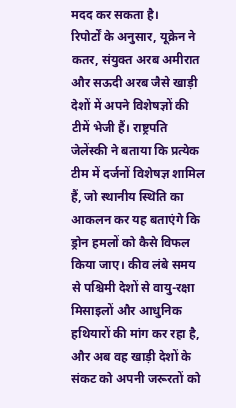मदद कर सकता है।
रिपोर्टों के अनुसार, यूक्रेन ने कतर, संयुक्त अरब अमीरात और सऊदी अरब जैसे खाड़ी देशों में अपने विशेषज्ञों की टीमें भेजी हैं। राष्ट्रपति जेलेंस्की ने बताया कि प्रत्येक टीम में दर्जनों विशेषज्ञ शामिल हैं, जो स्थानीय स्थिति का आकलन कर यह बताएंगे कि ड्रोन हमलों को कैसे विफल किया जाए। कीव लंबे समय से पश्चिमी देशों से वायु-रक्षा मिसाइलों और आधुनिक हथियारों की मांग कर रहा है, और अब वह खाड़ी देशों के संकट को अपनी जरूरतों को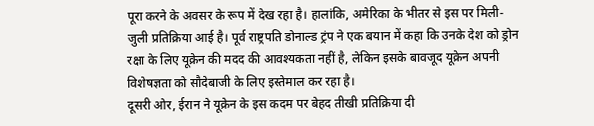पूरा करने के अवसर के रूप में देख रहा है। हालांकि, अमेरिका के भीतर से इस पर मिली-जुली प्रतिक्रिया आई है। पूर्व राष्ट्रपति डोनाल्ड ट्रंप ने एक बयान में कहा कि उनके देश को ड्रोन रक्षा के लिए यूक्रेन की मदद की आवश्यकता नहीं है, लेकिन इसके बावजूद यूक्रेन अपनी विशेषज्ञता को सौदेबाजी के लिए इस्तेमाल कर रहा है।
दूसरी ओर, ईरान ने यूक्रेन के इस कदम पर बेहद तीखी प्रतिक्रिया दी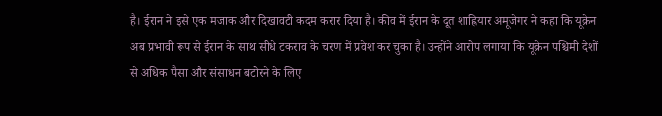है। ईरान ने इसे एक मजाक और दिखावटी कदम करार दिया है। कीव में ईरान के दूत शाह्रियार अमूजेगर ने कहा कि यूक्रेन अब प्रभावी रूप से ईरान के साथ सीधे टकराव के चरण में प्रवेश कर चुका है। उन्होंने आरोप लगाया कि यूक्रेन पश्चिमी देशों से अधिक पैसा और संसाधन बटोरने के लिए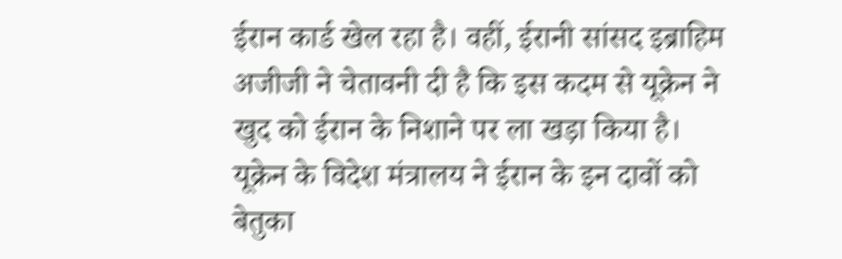ईरान कार्ड खेल रहा है। वहीं, ईरानी सांसद इब्राहिम अजीजी ने चेतावनी दी है कि इस कदम से यूक्रेन ने खुद को ईरान के निशाने पर ला खड़ा किया है। यूक्रेन के विदेश मंत्रालय ने ईरान के इन दावों को बेतुका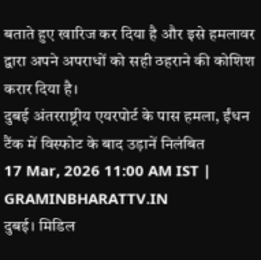बताते हुए खारिज कर दिया है और इसे हमलावर द्वारा अपने अपराधों को सही ठहराने की कोशिश करार दिया है।
दुबई अंतरराष्ट्रीय एयरपोर्ट के पास हमला, ईंधन टैंक में विस्फोट के बाद उड़ानें निलंबित
17 Mar, 2026 11:00 AM IST | GRAMINBHARATTV.IN
दुबई। मिडिल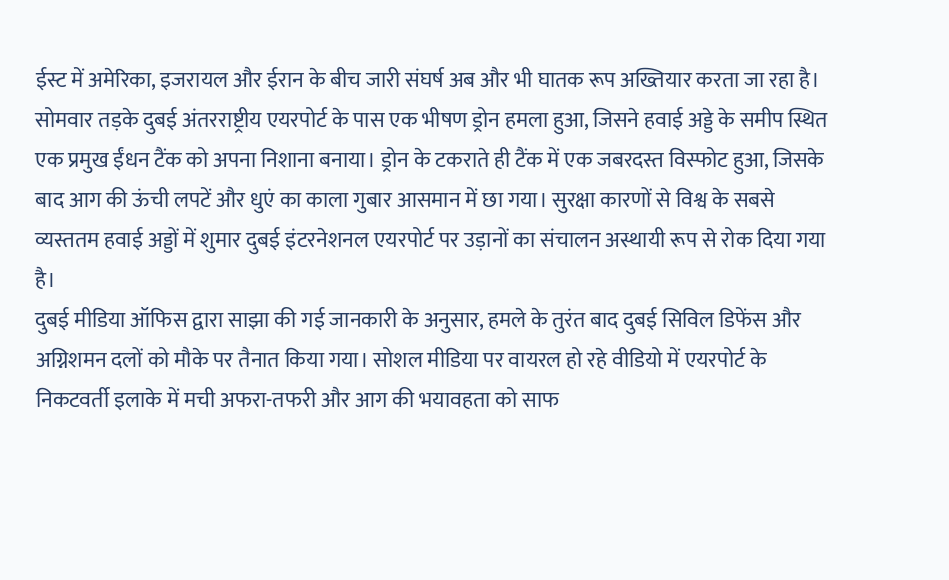ईस्ट में अमेरिका, इजरायल और ईरान के बीच जारी संघर्ष अब और भी घातक रूप अख्तियार करता जा रहा है। सोमवार तड़के दुबई अंतरराष्ट्रीय एयरपोर्ट के पास एक भीषण ड्रोन हमला हुआ, जिसने हवाई अड्डे के समीप स्थित एक प्रमुख ईंधन टैंक को अपना निशाना बनाया। ड्रोन के टकराते ही टैंक में एक जबरदस्त विस्फोट हुआ, जिसके बाद आग की ऊंची लपटें और धुएं का काला गुबार आसमान में छा गया। सुरक्षा कारणों से विश्व के सबसे व्यस्ततम हवाई अड्डों में शुमार दुबई इंटरनेशनल एयरपोर्ट पर उड़ानों का संचालन अस्थायी रूप से रोक दिया गया है।
दुबई मीडिया ऑफिस द्वारा साझा की गई जानकारी के अनुसार, हमले के तुरंत बाद दुबई सिविल डिफेंस और अग्निशमन दलों को मौके पर तैनात किया गया। सोशल मीडिया पर वायरल हो रहे वीडियो में एयरपोर्ट के निकटवर्ती इलाके में मची अफरा-तफरी और आग की भयावहता को साफ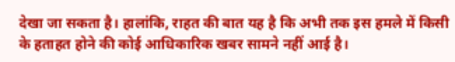देखा जा सकता है। हालांकि, राहत की बात यह है कि अभी तक इस हमले में किसी के हताहत होने की कोई आधिकारिक खबर सामने नहीं आई है।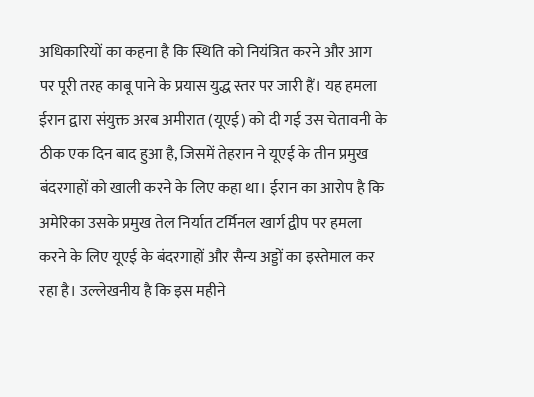अधिकारियों का कहना है कि स्थिति को नियंत्रित करने और आग पर पूरी तरह काबू पाने के प्रयास युद्ध स्तर पर जारी हैं। यह हमला ईरान द्वारा संयुक्त अरब अमीरात (यूएई) को दी गई उस चेतावनी के ठीक एक दिन बाद हुआ है, जिसमें तेहरान ने यूएई के तीन प्रमुख बंदरगाहों को खाली करने के लिए कहा था। ईरान का आरोप है कि अमेरिका उसके प्रमुख तेल निर्यात टर्मिनल खार्ग द्वीप पर हमला करने के लिए यूएई के बंदरगाहों और सैन्य अड्डों का इस्तेमाल कर रहा है। उल्लेखनीय है कि इस महीने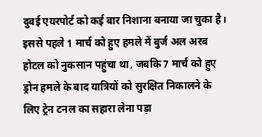दुबई एयरपोर्ट को कई बार निशाना बनाया जा चुका है। इससे पहले 1 मार्च को हुए हमले में बुर्ज अल अरब होटल को नुकसान पहुंचा था, जबकि 7 मार्च को हुए ड्रोन हमले के बाद यात्रियों को सुरक्षित निकालने के लिए ट्रेन टनल का सहारा लेना पड़ा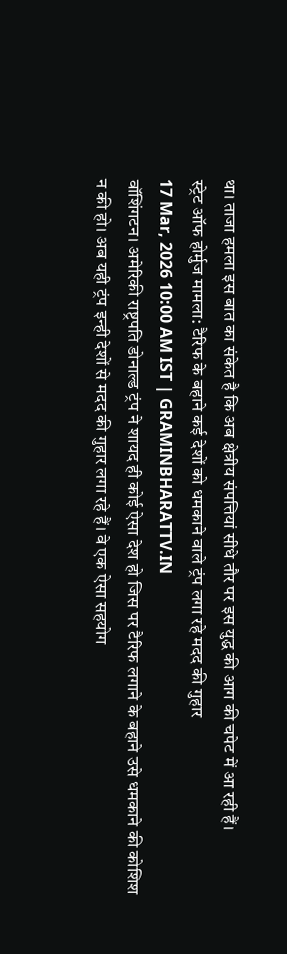था। ताजा हमला इस बात का संकेत है कि अब क्षेत्रीय संपत्तियां सीधे तौर पर इस युद्ध की आग की चपेट में आ रही हैं।
स्ट्रेट ऑफ होर्मुज मामला: टैरिफ के बहाने कई देशों को धमकाने वाले ट्रंप लगा रहे मदद की गुहार
17 Mar, 2026 10:00 AM IST | GRAMINBHARATTV.IN
वॉशिंगटन। अमेरिकी राष्ट्रपति डोनाल्ड ट्रंप ने शायद ही कोई ऐसा देश हो जिस पर टैरिफ लगाने के बहाने उसे धमकाने की कोशिश न की हो। अब यही ट्रंप इन्ही देशों से मदद की गुहार लगा रहे हैं। वे एक ऐसा सहयोग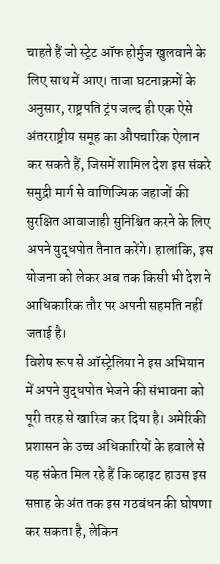चाहते हैं जो स्ट्रेट ऑफ होर्मुज खुलवाने के लिए साथ में आए। ताजा घटनाक्रमों के अनुसार, राष्ट्रपति ट्रंप जल्द ही एक ऐसे अंतरराष्ट्रीय समूह का औपचारिक ऐलान कर सकते हैं, जिसमें शामिल देश इस संकरे समुद्री मार्ग से वाणिज्यिक जहाजों की सुरक्षित आवाजाही सुनिश्चित करने के लिए अपने युद्धपोत तैनात करेंगे। हालांकि, इस योजना को लेकर अब तक किसी भी देश ने आधिकारिक तौर पर अपनी सहमति नहीं जताई है।
विशेष रूप से ऑस्ट्रेलिया ने इस अभियान में अपने युद्धपोत भेजने की संभावना को पूरी तरह से खारिज कर दिया है। अमेरिकी प्रशासन के उच्च अधिकारियों के हवाले से यह संकेत मिल रहे हैं कि व्हाइट हाउस इस सप्ताह के अंत तक इस गठबंधन की घोषणा कर सकता है, लेकिन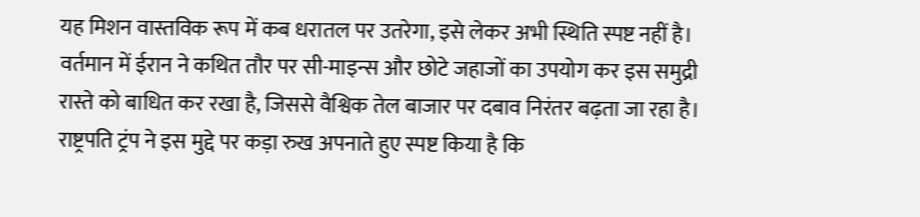यह मिशन वास्तविक रूप में कब धरातल पर उतरेगा, इसे लेकर अभी स्थिति स्पष्ट नहीं है। वर्तमान में ईरान ने कथित तौर पर सी-माइन्स और छोटे जहाजों का उपयोग कर इस समुद्री रास्ते को बाधित कर रखा है, जिससे वैश्विक तेल बाजार पर दबाव निरंतर बढ़ता जा रहा है। राष्ट्रपति ट्रंप ने इस मुद्दे पर कड़ा रुख अपनाते हुए स्पष्ट किया है कि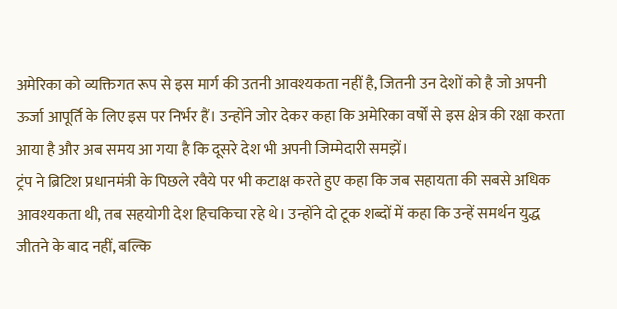अमेरिका को व्यक्तिगत रूप से इस मार्ग की उतनी आवश्यकता नहीं है, जितनी उन देशों को है जो अपनी ऊर्जा आपूर्ति के लिए इस पर निर्भर हैं। उन्होंने जोर देकर कहा कि अमेरिका वर्षों से इस क्षेत्र की रक्षा करता आया है और अब समय आ गया है कि दूसरे देश भी अपनी जिम्मेदारी समझें।
ट्रंप ने ब्रिटिश प्रधानमंत्री के पिछले रवैये पर भी कटाक्ष करते हुए कहा कि जब सहायता की सबसे अधिक आवश्यकता थी, तब सहयोगी देश हिचकिचा रहे थे। उन्होंने दो टूक शब्दों में कहा कि उन्हें समर्थन युद्ध जीतने के बाद नहीं, बल्कि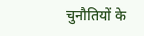चुनौतियों के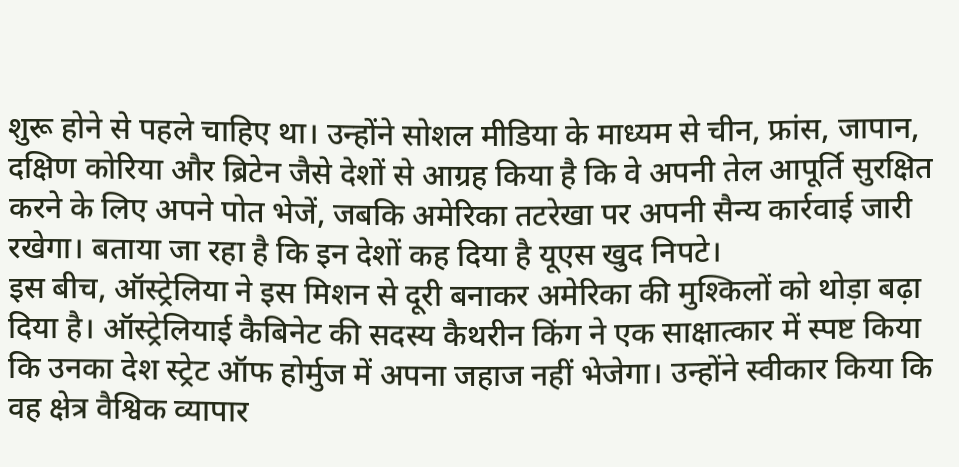शुरू होने से पहले चाहिए था। उन्होंने सोशल मीडिया के माध्यम से चीन, फ्रांस, जापान, दक्षिण कोरिया और ब्रिटेन जैसे देशों से आग्रह किया है कि वे अपनी तेल आपूर्ति सुरक्षित करने के लिए अपने पोत भेजें, जबकि अमेरिका तटरेखा पर अपनी सैन्य कार्रवाई जारी रखेगा। बताया जा रहा है कि इन देशों कह दिया है यूएस खुद निपटे।
इस बीच, ऑस्ट्रेलिया ने इस मिशन से दूरी बनाकर अमेरिका की मुश्किलों को थोड़ा बढ़ा दिया है। ऑस्ट्रेलियाई कैबिनेट की सदस्य कैथरीन किंग ने एक साक्षात्कार में स्पष्ट किया कि उनका देश स्ट्रेट ऑफ होर्मुज में अपना जहाज नहीं भेजेगा। उन्होंने स्वीकार किया कि वह क्षेत्र वैश्विक व्यापार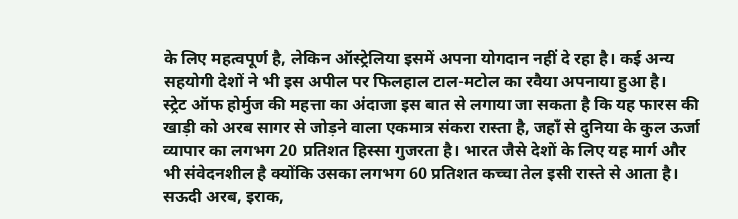के लिए महत्वपूर्ण है, लेकिन ऑस्ट्रेलिया इसमें अपना योगदान नहीं दे रहा है। कई अन्य सहयोगी देशों ने भी इस अपील पर फिलहाल टाल-मटोल का रवैया अपनाया हुआ है।
स्ट्रेट ऑफ होर्मुज की महत्ता का अंदाजा इस बात से लगाया जा सकता है कि यह फारस की खाड़ी को अरब सागर से जोड़ने वाला एकमात्र संकरा रास्ता है, जहाँ से दुनिया के कुल ऊर्जा व्यापार का लगभग 20 प्रतिशत हिस्सा गुजरता है। भारत जैसे देशों के लिए यह मार्ग और भी संवेदनशील है क्योंकि उसका लगभग 60 प्रतिशत कच्चा तेल इसी रास्ते से आता है। सऊदी अरब, इराक,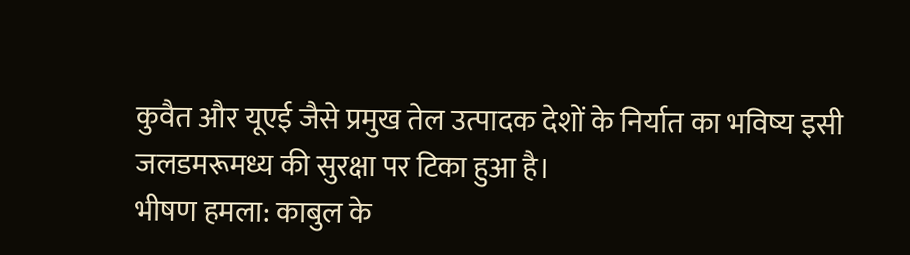कुवैत और यूएई जैसे प्रमुख तेल उत्पादक देशों के निर्यात का भविष्य इसी जलडमरूमध्य की सुरक्षा पर टिका हुआ है।
भीषण हमला: काबुल के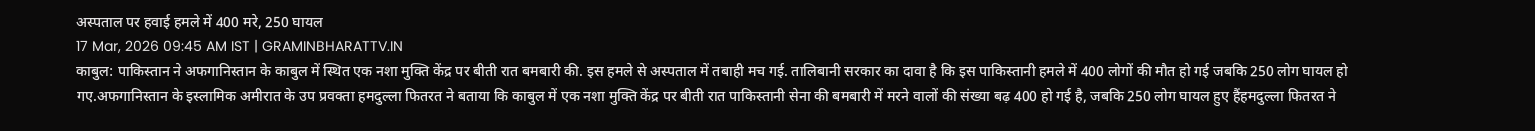अस्पताल पर हवाई हमले में 400 मरे, 250 घायल
17 Mar, 2026 09:45 AM IST | GRAMINBHARATTV.IN
काबुल: पाकिस्तान ने अफगानिस्तान के काबुल में स्थित एक नशा मुक्ति केंद्र पर बीती रात बमबारी की. इस हमले से अस्पताल में तबाही मच गई. तालिबानी सरकार का दावा है कि इस पाकिस्तानी हमले में 400 लोगों की मौत हो गई जबकि 250 लोग घायल हो गए.अफगानिस्तान के इस्लामिक अमीरात के उप प्रवक्ता हमदुल्ला फितरत ने बताया कि काबुल में एक नशा मुक्ति केंद्र पर बीती रात पाकिस्तानी सेना की बमबारी में मरने वालों की संख्या बढ़ 400 हो गई है, जबकि 250 लोग घायल हुए हैंहमदुल्ला फितरत ने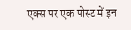एक्स पर एक पोस्ट में इन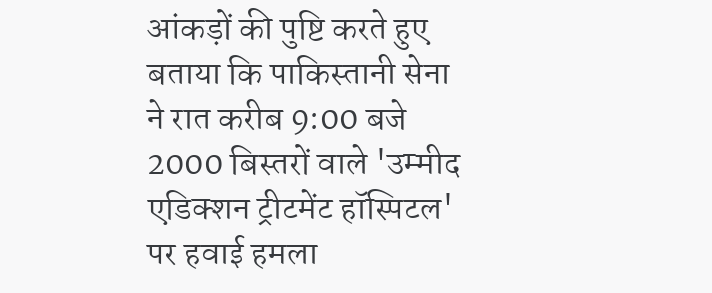आंकड़ों की पुष्टि करते हुए बताया कि पाकिस्तानी सेना ने रात करीब 9:00 बजे 2000 बिस्तरों वाले 'उम्मीद एडिक्शन ट्रीटमेंट हॉस्पिटल' पर हवाई हमला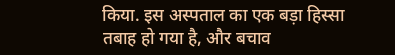किया. इस अस्पताल का एक बड़ा हिस्सा तबाह हो गया है, और बचाव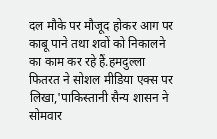दल मौके पर मौजूद होकर आग पर काबू पाने तथा शवों को निकालने का काम कर रहे हैं.हमदुल्ला फितरत ने सोशल मीडिया एक्स पर लिखा,'पाकिस्तानी सैन्य शासन ने सोमवार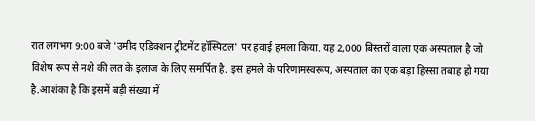रात लगभग 9:00 बजे 'उमीद एडिक्शन ट्रीटमेंट हॉस्पिटल' पर हवाई हमला किया. यह 2,000 बिस्तरों वाला एक अस्पताल है जो विशेष रूप से नशे की लत के इलाज के लिए समर्पित है. इस हमले के परिणामस्वरूप, अस्पताल का एक बड़ा हिस्सा तबाह हो गया है.आशंका है कि इसमें बड़ी संख्या में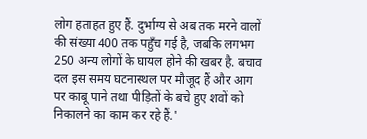लोग हताहत हुए हैं. दुर्भाग्य से अब तक मरने वालों की संख्या 400 तक पहुँच गई है, जबकि लगभग 250 अन्य लोगों के घायल होने की खबर है. बचाव दल इस समय घटनास्थल पर मौजूद हैं और आग पर काबू पाने तथा पीड़ितों के बचे हुए शवों को निकालने का काम कर रहे हैं.'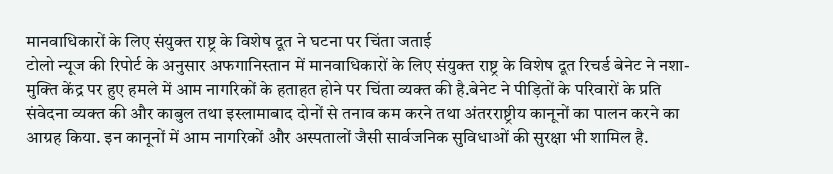मानवाधिकारों के लिए संयुक्त राष्ट्र के विशेष दूत ने घटना पर चिंता जताई
टोलो न्यूज की रिपोर्ट के अनुसार अफगानिस्तान में मानवाधिकारों के लिए संयुक्त राष्ट्र के विशेष दूत रिचर्ड बेनेट ने नशा-मुक्ति केंद्र पर हुए हमले में आम नागरिकों के हताहत होने पर चिंता व्यक्त की है.बेनेट ने पीड़ितों के परिवारों के प्रति संवेदना व्यक्त की और काबुल तथा इस्लामाबाद दोनों से तनाव कम करने तथा अंतरराष्ट्रीय कानूनों का पालन करने का आग्रह किया. इन कानूनों में आम नागरिकों और अस्पतालों जैसी सार्वजनिक सुविधाओं की सुरक्षा भी शामिल है.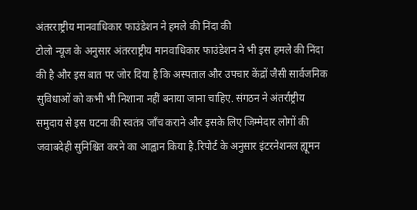अंतरराष्ट्रीय मानवाधिकार फाउंडेशन ने हमले की निंदा की
टोलो न्यूज के अनुसार अंतरराष्ट्रीय मानवाधिकार फाउंडेशन ने भी इस हमले की निंदा की है और इस बात पर जोर दिया है कि अस्पताल और उपचार केंद्रों जैसी सार्वजनिक सुविधाओं को कभी भी निशाना नहीं बनाया जाना चाहिए. संगठन ने अंतर्राष्ट्रीय समुदाय से इस घटना की स्वतंत्र जाँच कराने और इसके लिए जिम्मेदार लोगों की जवाबदेही सुनिश्चित करने का आह्वान किया है.रिपोर्ट के अनुसार इंटरनेशनल ह्यूमन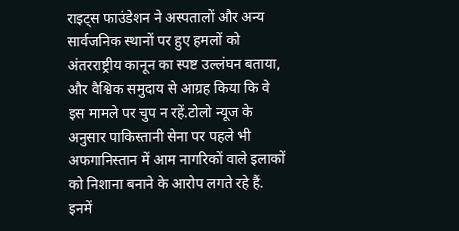राइट्स फाउंडेशन ने अस्पतालों और अन्य सार्वजनिक स्थानों पर हुए हमलों को अंतरराष्ट्रीय कानून का स्पष्ट उल्लंघन बताया, और वैश्विक समुदाय से आग्रह किया कि वे इस मामले पर चुप न रहें.टोलो न्यूज के अनुसार पाकिस्तानी सेना पर पहले भी अफगानिस्तान में आम नागरिकों वाले इलाकों को निशाना बनाने के आरोप लगते रहे हैं. इनमें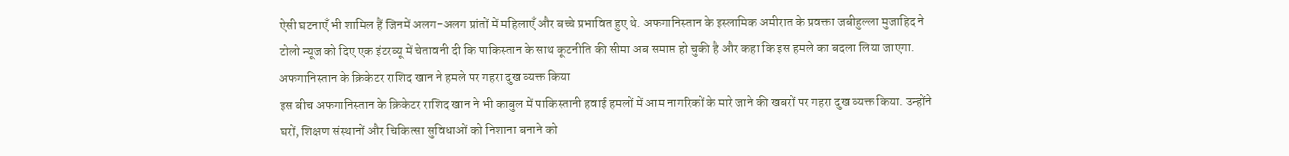ऐसी घटनाएँ भी शामिल हैं जिनमें अलग-अलग प्रांतों में महिलाएँ और बच्चे प्रभावित हुए थे. अफगानिस्तान के इस्लामिक अमीरात के प्रवक्ता जबीहुल्ला मुजाहिद ने टोलो न्यूज को दिए एक इंटरव्यू में चेतावनी दी कि पाकिस्तान के साथ कूटनीति की सीमा अब समाप्त हो चुकी है और कहा कि इस हमले का बदला लिया जाएगा.
अफगानिस्तान के क्रिकेटर राशिद खान ने हमले पर गहरा दुख व्यक्त किया
इस बीच अफगानिस्तान के क्रिकेटर राशिद खान ने भी काबुल में पाकिस्तानी हवाई हमलों में आम नागरिकों के मारे जाने की खबरों पर गहरा दुख व्यक्त किया. उन्होंने घरों, शिक्षण संस्थानों और चिकित्सा सुविधाओं को निशाना बनाने को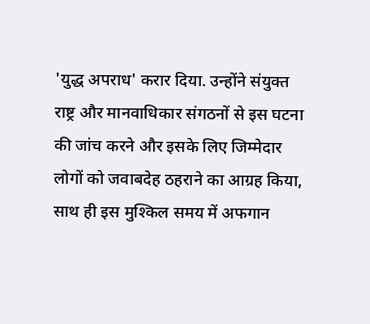'युद्ध अपराध' करार दिया. उन्होंने संयुक्त राष्ट्र और मानवाधिकार संगठनों से इस घटना की जांच करने और इसके लिए जिम्मेदार लोगों को जवाबदेह ठहराने का आग्रह किया, साथ ही इस मुश्किल समय में अफगान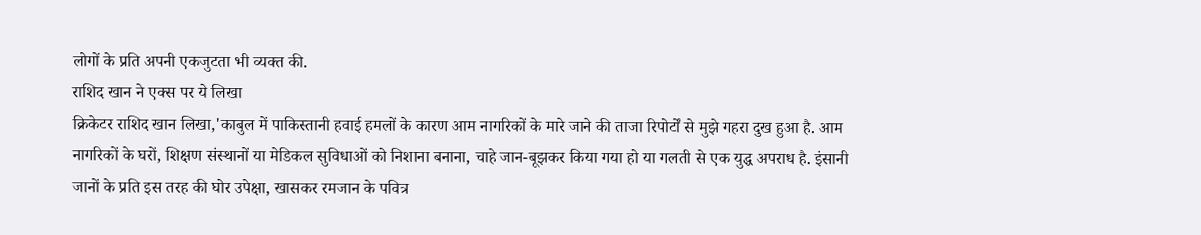लोगों के प्रति अपनी एकजुटता भी व्यक्त की.
राशिद खान ने एक्स पर ये लिखा
क्रिकेटर राशिद खान लिखा,'काबुल में पाकिस्तानी हवाई हमलों के कारण आम नागरिकों के मारे जाने की ताजा रिपोर्टों से मुझे गहरा दुख हुआ है. आम नागरिकों के घरों, शिक्षण संस्थानों या मेडिकल सुविधाओं को निशाना बनाना, चाहे जान-बूझकर किया गया हो या गलती से एक युद्ध अपराध है. इंसानी जानों के प्रति इस तरह की घोर उपेक्षा, खासकर रमजान के पवित्र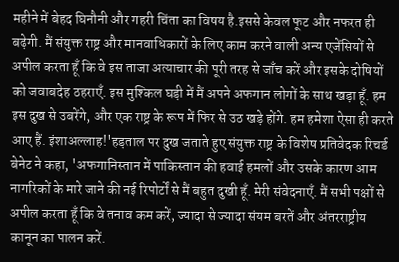महीने में बेहद घिनौनी और गहरी चिंता का विषय है.इससे केवल फूट और नफरत ही बढ़ेगी. मैं संयुक्त राष्ट्र और मानवाधिकारों के लिए काम करने वाली अन्य एजेंसियों से अपील करता हूँ कि वे इस ताजा अत्याचार की पूरी तरह से जाँच करें और इसके दोषियों को जवाबदेह ठहराएँ. इस मुश्किल घड़ी में मैं अपने अफगान लोगों के साथ खड़ा हूँ. हम इस दुख से उबरेंगे, और एक राष्ट्र के रूप में फिर से उठ खड़े होंगे. हम हमेशा ऐसा ही करते आए हैं. इंशाअल्लाह!'हड़ताल पर दुख जताते हुए संयुक्त राष्ट्र के विशेष प्रतिवेदक रिचर्ड बेनेट ने कहा, 'अफगानिस्तान में पाकिस्तान की हवाई हमलों और उसके कारण आम नागरिकों के मारे जाने की नई रिपोर्टों से मैं बहुत दुखी हूँ. मेरी संवेदनाएँ. मैं सभी पक्षों से अपील करता हूँ कि वे तनाव कम करें, ज्यादा से ज्यादा संयम बरतें और अंतरराष्ट्रीय कानून का पालन करें.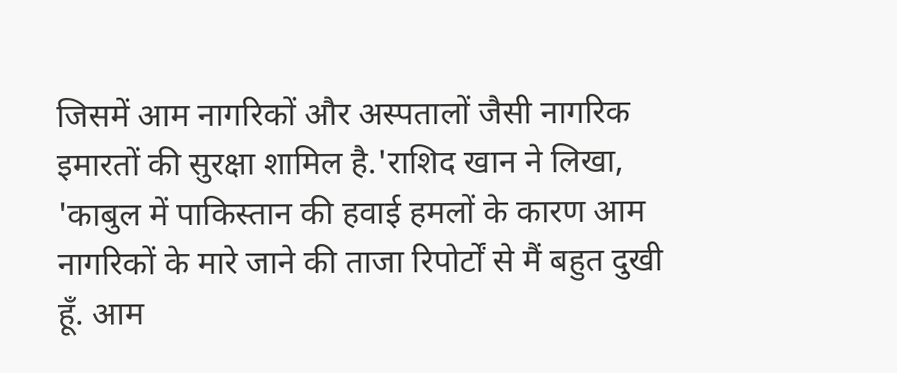जिसमें आम नागरिकों और अस्पतालों जैसी नागरिक इमारतों की सुरक्षा शामिल है.'राशिद खान ने लिखा, 'काबुल में पाकिस्तान की हवाई हमलों के कारण आम नागरिकों के मारे जाने की ताजा रिपोर्टों से मैं बहुत दुखी हूँ. आम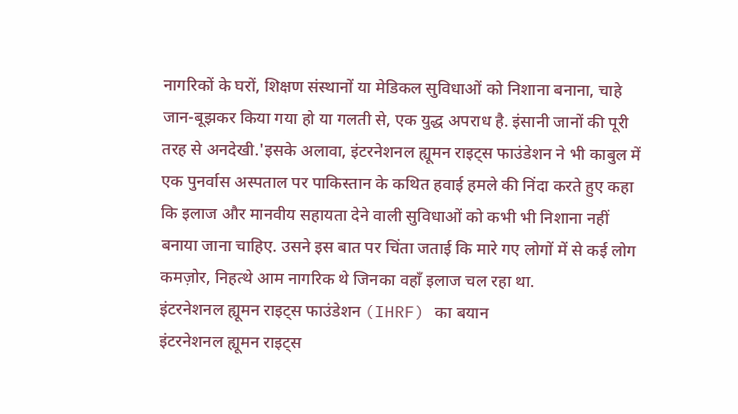नागरिकों के घरों, शिक्षण संस्थानों या मेडिकल सुविधाओं को निशाना बनाना, चाहे जान-बूझकर किया गया हो या गलती से, एक युद्ध अपराध है. इंसानी जानों की पूरी तरह से अनदेखी.'इसके अलावा, इंटरनेशनल ह्यूमन राइट्स फाउंडेशन ने भी काबुल में एक पुनर्वास अस्पताल पर पाकिस्तान के कथित हवाई हमले की निंदा करते हुए कहा कि इलाज और मानवीय सहायता देने वाली सुविधाओं को कभी भी निशाना नहीं बनाया जाना चाहिए. उसने इस बात पर चिंता जताई कि मारे गए लोगों में से कई लोग कमज़ोर, निहत्थे आम नागरिक थे जिनका वहाँ इलाज चल रहा था.
इंटरनेशनल ह्यूमन राइट्स फाउंडेशन (IHRF) का बयान
इंटरनेशनल ह्यूमन राइट्स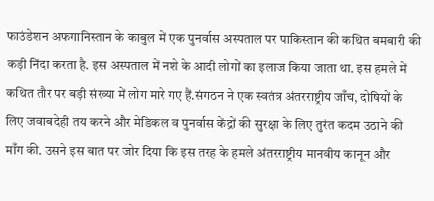फाउंडेशन अफगानिस्तान के काबुल में एक पुनर्वास अस्पताल पर पाकिस्तान की कथित बमबारी की कड़ी निंदा करता है. इस अस्पताल में नशे के आदी लोगों का इलाज किया जाता था. इस हमले में कथित तौर पर बड़ी संख्या में लोग मारे गए हैं.संगठन ने एक स्वतंत्र अंतरराष्ट्रीय जाँच, दोषियों के लिए जवाबदेही तय करने और मेडिकल व पुनर्वास केंद्रों की सुरक्षा के लिए तुरंत कदम उठाने की माँग की. उसने इस बात पर जोर दिया कि इस तरह के हमले अंतरराष्ट्रीय मानवीय कानून और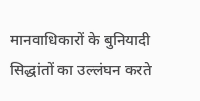मानवाधिकारों के बुनियादी सिद्धांतों का उल्लंघन करते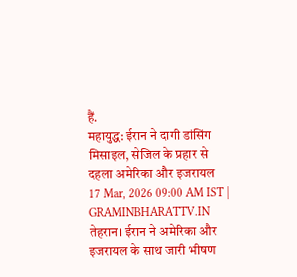हैं.
महायुद्ध: ईरान ने दागी डांसिंग मिसाइल, सेजिल के प्रहार से दहला अमेरिका और इजरायल
17 Mar, 2026 09:00 AM IST | GRAMINBHARATTV.IN
तेहरान। ईरान ने अमेरिका और इजरायल के साथ जारी भीषण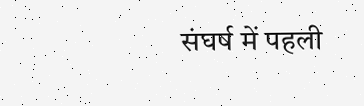संघर्ष में पहली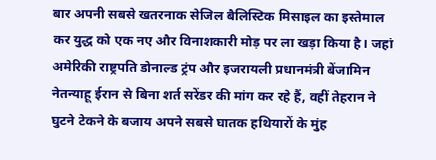बार अपनी सबसे खतरनाक सेजिल बैलिस्टिक मिसाइल का इस्तेमाल कर युद्ध को एक नए और विनाशकारी मोड़ पर ला खड़ा किया है। जहां अमेरिकी राष्ट्रपति डोनाल्ड ट्रंप और इजरायली प्रधानमंत्री बेंजामिन नेतन्याहू ईरान से बिना शर्त सरेंडर की मांग कर रहे हैं, वहीं तेहरान ने घुटने टेकने के बजाय अपने सबसे घातक हथियारों के मुंह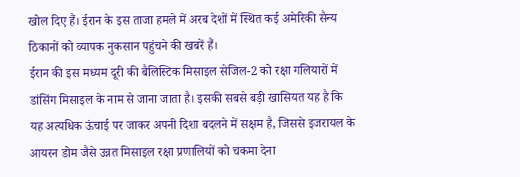खोल दिए हैं। ईरान के इस ताजा हमले में अरब देशों में स्थित कई अमेरिकी सैन्य ठिकानों को व्यापक नुकसान पहुंचने की खबरें हैं।
ईरान की इस मध्यम दूरी की बैलिस्टिक मिसाइल सेजिल-2 को रक्षा गलियारों में डांसिंग मिसाइल के नाम से जाना जाता है। इसकी सबसे बड़ी खासियत यह है कि यह अत्यधिक ऊंचाई पर जाकर अपनी दिशा बदलने में सक्षम है, जिससे इजरायल के आयरन डोम जैसे उन्नत मिसाइल रक्षा प्रणालियों को चकमा देना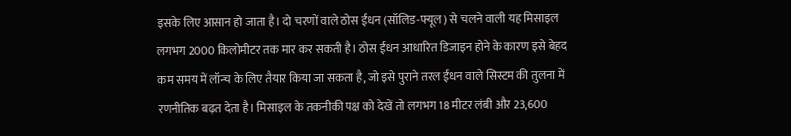इसके लिए आसान हो जाता है। दो चरणों वाले ठोस ईंधन (सॉलिड-फ्यूल) से चलने वाली यह मिसाइल लगभग 2000 किलोमीटर तक मार कर सकती है। ठोस ईंधन आधारित डिजाइन होने के कारण इसे बेहद कम समय में लॉन्च के लिए तैयार किया जा सकता है, जो इसे पुराने तरल ईंधन वाले सिस्टम की तुलना में रणनीतिक बढ़त देता है। मिसाइल के तकनीकी पक्ष को देखें तो लगभग 18 मीटर लंबी और 23,600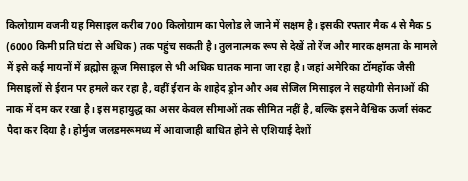किलोग्राम वजनी यह मिसाइल करीब 700 किलोग्राम का पेलोड ले जाने में सक्षम है। इसकी रफ्तार मैक 4 से मैक 5 (6000 किमी प्रति घंटा से अधिक) तक पहुंच सकती है। तुलनात्मक रूप से देखें तो रेंज और मारक क्षमता के मामले में इसे कई मायनों में ब्रह्मोस क्रूज मिसाइल से भी अधिक घातक माना जा रहा है। जहां अमेरिका टॉमहॉक जैसी मिसाइलों से ईरान पर हमले कर रहा है, वहीं ईरान के शाहेद ड्रोन और अब सेजिल मिसाइल ने सहयोगी सेनाओं की नाक में दम कर रखा है। इस महायुद्ध का असर केवल सीमाओं तक सीमित नहीं है, बल्कि इसने वैश्विक ऊर्जा संकट पैदा कर दिया है। होर्मुज जलडमरूमध्य में आवाजाही बाधित होने से एशियाई देशों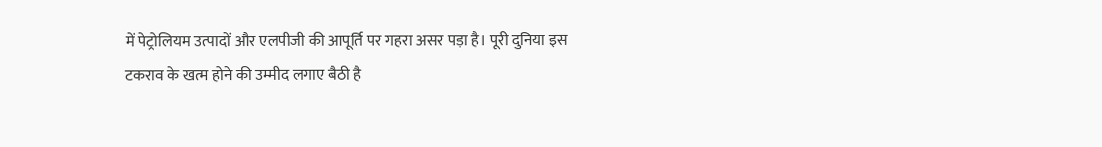में पेट्रोलियम उत्पादों और एलपीजी की आपूर्ति पर गहरा असर पड़ा है। पूरी दुनिया इस टकराव के खत्म होने की उम्मीद लगाए बैठी है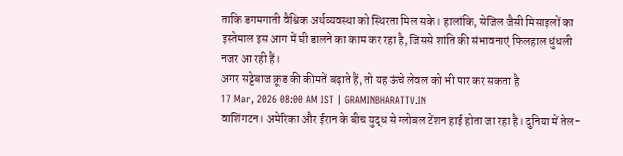ताकि डगमगाती वैश्विक अर्थव्यवस्था को स्थिरता मिल सके। हालांकि, सेजिल जैसी मिसाइलों का इस्तेमाल इस आग में घी डालने का काम कर रहा है, जिससे शांति की संभावनाएं फिलहाल धुंधली नजर आ रही हैं।
अगर सट्टेबाज क्रूड की कीमतें बढ़ाते हैं, तो यह ऊंचे लेवल को भी पार कर सकता है
17 Mar, 2026 08:00 AM IST | GRAMINBHARATTV.IN
वाशिंगटन। अमेरिका और ईरान के बीच युद्ध से ग्लोबल टेंशन हाई होता जा रहा है। दुनिया में तेल-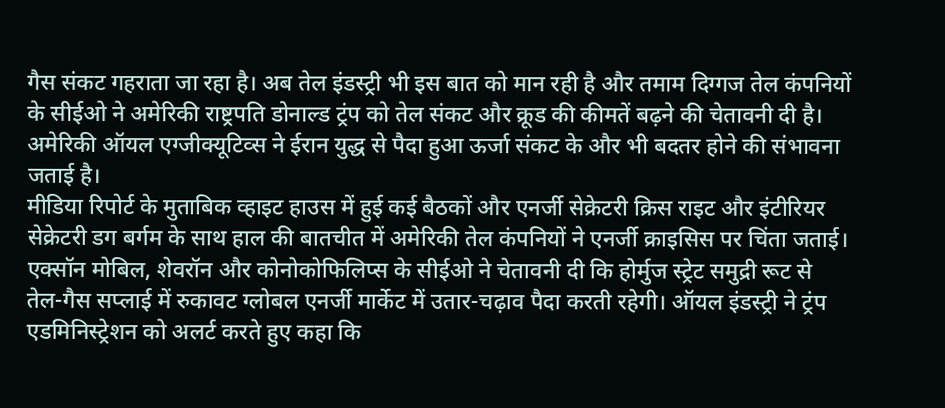गैस संकट गहराता जा रहा है। अब तेल इंडस्ट्री भी इस बात को मान रही है और तमाम दिग्गज तेल कंपनियों के सीईओ ने अमेरिकी राष्ट्रपति डोनाल्ड ट्रंप को तेल संकट और क्रूड की कीमतें बढ़ने की चेतावनी दी है। अमेरिकी ऑयल एग्जीक्यूटिव्स ने ईरान युद्ध से पैदा हुआ ऊर्जा संकट के और भी बदतर होने की संभावना जताई है।
मीडिया रिपोर्ट के मुताबिक व्हाइट हाउस में हुई कई बैठकों और एनर्जी सेक्रेटरी क्रिस राइट और इंटीरियर सेक्रेटरी डग बर्गम के साथ हाल की बातचीत में अमेरिकी तेल कंपनियों ने एनर्जी क्राइसिस पर चिंता जताई। एक्सॉन मोबिल, शेवरॉन और कोनोकोफिलिप्स के सीईओ ने चेतावनी दी कि होर्मुज स्ट्रेट समुद्री रूट से तेल-गैस सप्लाई में रुकावट ग्लोबल एनर्जी मार्केट में उतार-चढ़ाव पैदा करती रहेगी। ऑयल इंडस्ट्री ने ट्रंप एडमिनिस्ट्रेशन को अलर्ट करते हुए कहा कि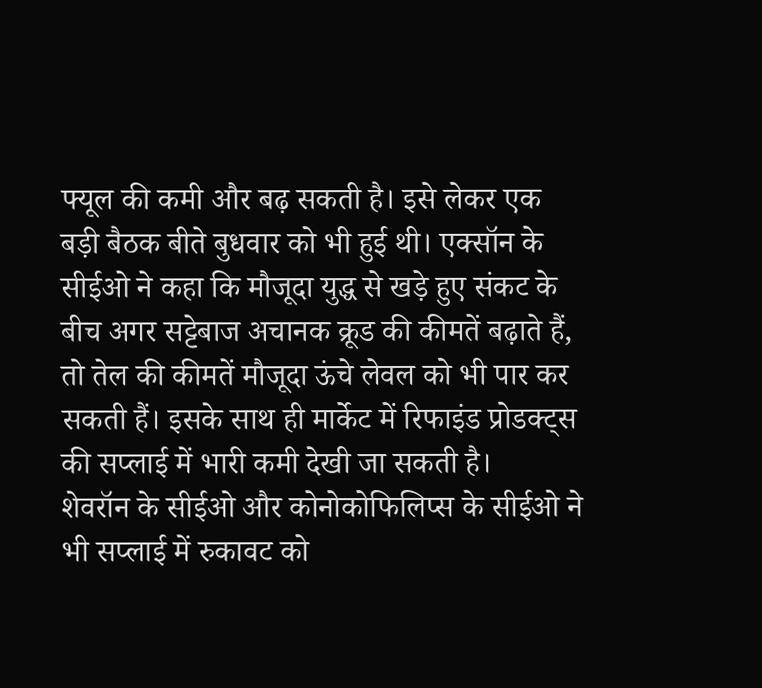फ्यूल की कमी और बढ़ सकती है। इसे लेकर एक बड़ी बैठक बीते बुधवार को भी हुई थी। एक्सॉन के सीईओ ने कहा कि मौजूदा युद्ध से खड़े हुए संकट के बीच अगर सट्टेबाज अचानक क्रूड की कीमतें बढ़ाते हैं, तो तेल की कीमतें मौजूदा ऊंचे लेवल को भी पार कर सकती हैं। इसके साथ ही मार्केट में रिफाइंड प्रोडक्ट्स की सप्लाई में भारी कमी देखी जा सकती है।
शेवरॉन के सीईओ और कोनोकोफिलिप्स के सीईओ ने भी सप्लाई में रुकावट को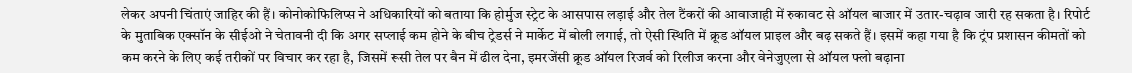लेकर अपनी चिंताएं जाहिर की हैं। कोनोकोफिलिप्स ने अधिकारियों को बताया कि होर्मुज स्ट्रेट के आसपास लड़ाई और तेल टैंकरों की आवाजाही में रुकावट से ऑयल बाजार में उतार-चढ़ाव जारी रह सकता है। रिपोर्ट के मुताबिक एक्सॉन के सीईओ ने चेतावनी दी कि अगर सप्लाई कम होने के बीच ट्रेडर्स ने मार्केट में बोली लगाई, तो ऐसी स्थिति में क्रूड ऑयल प्राइल और बढ़ सकते हैं। इसमें कहा गया है कि ट्रंप प्रशासन कीमतों को कम करने के लिए कई तरीकों पर विचार कर रहा है, जिसमें रूसी तेल पर बैन में ढील देना, इमरजेंसी क्रूड ऑयल रिजर्व को रिलीज करना और वेनेजुएला से ऑयल फ्लो बढ़ाना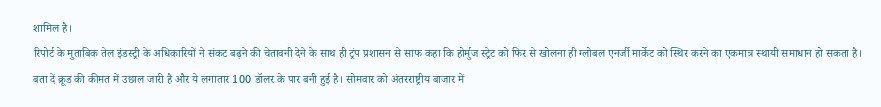शामिल है।
रिपोर्ट के मुताबिक तेल इंडस्ट्री के अधिकारियों ने संकट बढ़ने की चेतावनी देने के साथ ही ट्रंप प्रशासन से साफ कहा कि होर्मुज स्ट्रेट को फिर से खोलना ही ग्लोबल एनर्जी मार्केट को स्थिर करने का एकमात्र स्थायी समाधान हो सकता है। बता दें क्रूड की कीमत में उछाल जारी है और ये लगातार 100 डॉलर के पार बनी हुई है। सोमवार को अंतरराष्ट्रीय बाजार में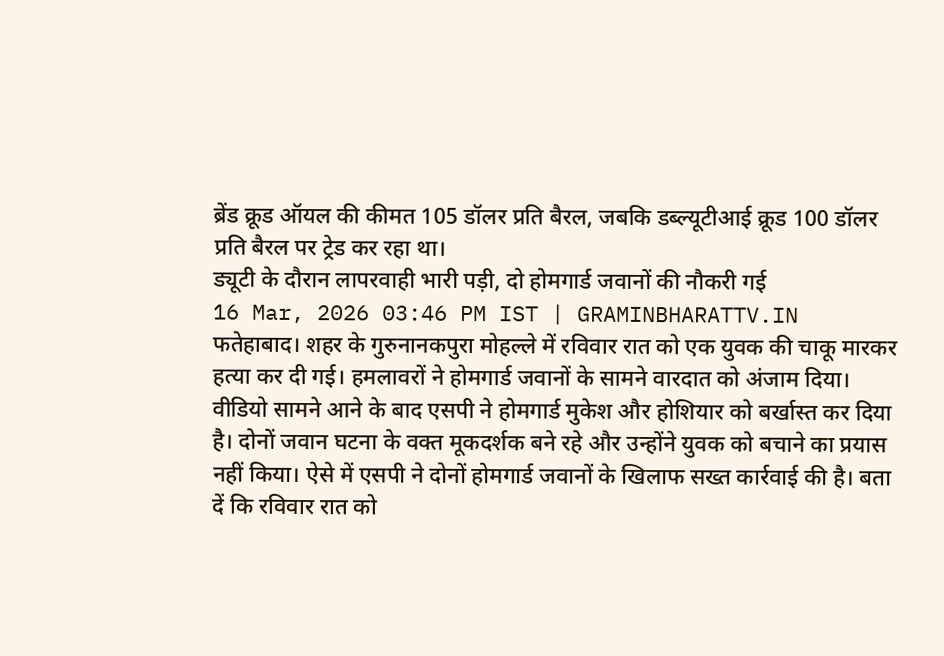ब्रेंड क्रूड ऑयल की कीमत 105 डॉलर प्रति बैरल, जबकि डब्ल्यूटीआई क्रूड 100 डॉलर प्रति बैरल पर ट्रेड कर रहा था।
ड्यूटी के दौरान लापरवाही भारी पड़ी, दो होमगार्ड जवानों की नौकरी गई
16 Mar, 2026 03:46 PM IST | GRAMINBHARATTV.IN
फतेहाबाद। शहर के गुरुनानकपुरा मोहल्ले में रविवार रात को एक युवक की चाकू मारकर हत्या कर दी गई। हमलावरों ने होमगार्ड जवानों के सामने वारदात को अंजाम दिया। वीडियो सामने आने के बाद एसपी ने होमगार्ड मुकेश और होशियार को बर्खास्त कर दिया है। दोनों जवान घटना के वक्त मूकदर्शक बने रहे और उन्होंने युवक को बचाने का प्रयास नहीं किया। ऐसे में एसपी ने दोनों होमगार्ड जवानों के खिलाफ सख्त कार्रवाई की है। बता दें कि रविवार रात को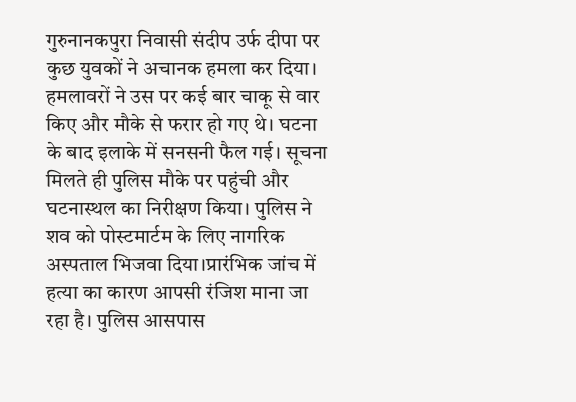गुरुनानकपुरा निवासी संदीप उर्फ दीपा पर कुछ युवकों ने अचानक हमला कर दिया। हमलावरों ने उस पर कई बार चाकू से वार किए और मौके से फरार हो गए थे। घटना के बाद इलाके में सनसनी फैल गई। सूचना मिलते ही पुलिस मौके पर पहुंची और घटनास्थल का निरीक्षण किया। पुलिस ने शव को पोस्टमार्टम के लिए नागरिक अस्पताल भिजवा दिया।प्रारंभिक जांच में हत्या का कारण आपसी रंजिश माना जा रहा है। पुलिस आसपास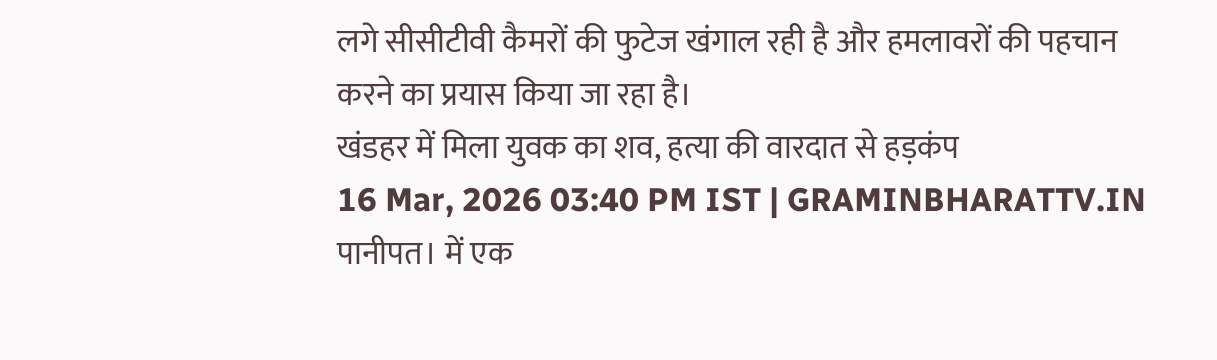लगे सीसीटीवी कैमरों की फुटेज खंगाल रही है और हमलावरों की पहचान करने का प्रयास किया जा रहा है।
खंडहर में मिला युवक का शव, हत्या की वारदात से हड़कंप
16 Mar, 2026 03:40 PM IST | GRAMINBHARATTV.IN
पानीपत। में एक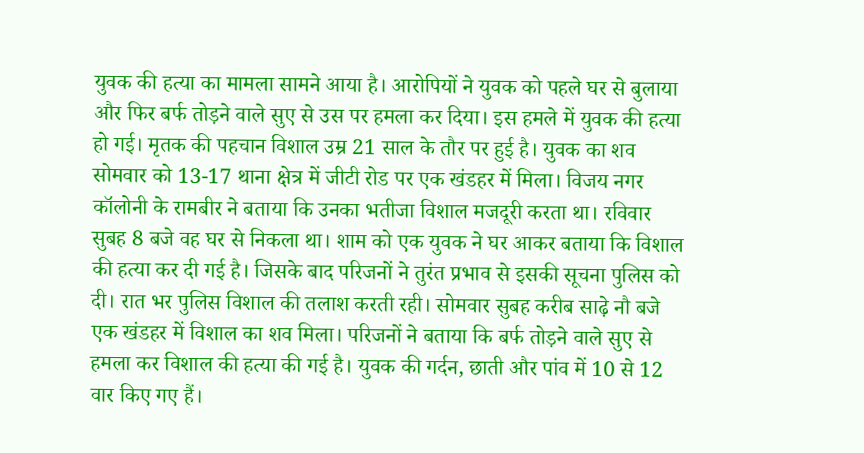युवक की हत्या का मामला सामने आया है। आरोपियों ने युवक को पहले घर से बुलाया और फिर बर्फ तोड़ने वाले सुए से उस पर हमला कर दिया। इस हमले में युवक की हत्या हो गई। मृतक की पहचान विशाल उम्र 21 साल के तौर पर हुई है। युवक का शव सोमवार को 13-17 थाना क्षेत्र में जीटी रोड पर एक खंडहर में मिला। विजय नगर कॉलोनी के रामबीर ने बताया कि उनका भतीजा विशाल मजदूरी करता था। रविवार सुबह 8 बजे वह घर से निकला था। शाम को एक युवक ने घर आकर बताया कि विशाल की हत्या कर दी गई है। जिसके बाद परिजनों ने तुरंत प्रभाव से इसकी सूचना पुलिस को दी। रात भर पुलिस विशाल की तलाश करती रही। सोमवार सुबह करीब साढ़े नौ बजे एक खंडहर में विशाल का शव मिला। परिजनों ने बताया कि बर्फ तोड़ने वाले सुए से हमला कर विशाल की हत्या की गई है। युवक की गर्दन, छाती और पांव में 10 से 12 वार किए गए हैं।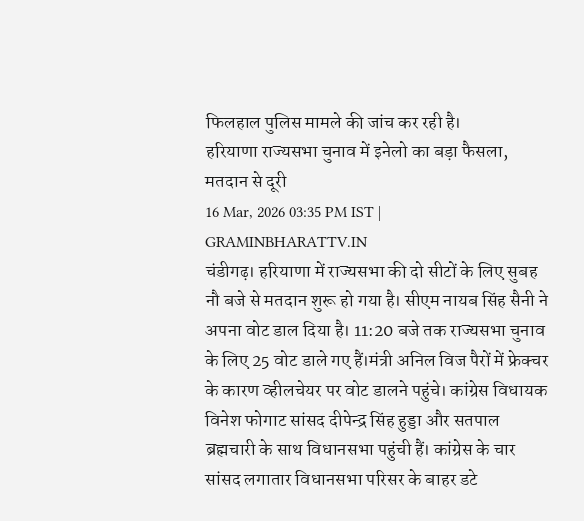फिलहाल पुलिस मामले की जांच कर रही है।
हरियाणा राज्यसभा चुनाव में इनेलो का बड़ा फैसला, मतदान से दूरी
16 Mar, 2026 03:35 PM IST | GRAMINBHARATTV.IN
चंडीगढ़। हरियाणा में राज्यसभा की दो सीटों के लिए सुबह नौ बजे से मतदान शुरू हो गया है। सीएम नायब सिंह सैनी ने अपना वोट डाल दिया है। 11:20 बजे तक राज्यसभा चुनाव के लिए 25 वोट डाले गए हैं।मंत्री अनिल विज पैरों में फ्रेक्चर के कारण व्हीलचेयर पर वोट डालने पहुंचे। कांग्रेस विधायक विनेश फोगाट सांसद दीपेन्द्र सिंह हुड्डा और सतपाल ब्रह्मचारी के साथ विधानसभा पहुंची हैं। कांग्रेस के चार सांसद लगातार विधानसभा परिसर के बाहर डटे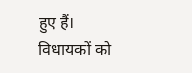हुए हैं। विधायकों को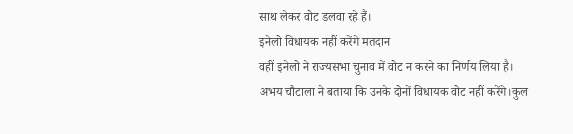साथ लेकर वोट डलवा रहे हैं।
इनेलो विधायक नहीं करेंगे मतदान
वहीं इनेलो ने राज्यसभा चुनाव में वोट न करने का निर्णय लिया है। अभय चौटाला ने बताया कि उनके दोनों विधायक वोट नहीं करेंगे।कुल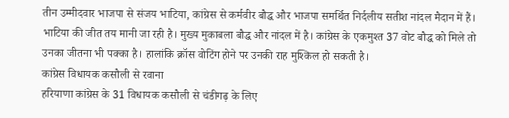तीन उम्मीदवार भाजपा से संजय भाटिया, कांग्रेस से कर्मवीर बौद्ध और भाजपा समर्थित निर्दलीय सतीश नांदल मैदान में हैं। भाटिया की जीत तय मानी जा रही है। मुख्य मुकाबला बौद्ध और नांदल में है। कांग्रेस के एकमुश्त 37 वोट बौद्ध को मिले तो उनका जीतना भी पक्का है। हालांकि क्रॉस वोटिंग होने पर उनकी राह मुश्किल हो सकती है।
कांग्रेस विधायक कसौली से रवाना
हरियाणा कांग्रेस के 31 विधायक कसौली से चंडीगढ़ के लिए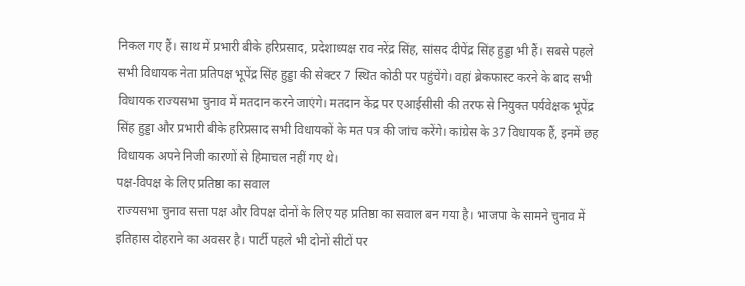निकल गए हैं। साथ में प्रभारी बीके हरिप्रसाद, प्रदेशाध्यक्ष राव नरेंद्र सिंह, सांसद दीपेंद्र सिंह हुड्डा भी हैं। सबसे पहले सभी विधायक नेता प्रतिपक्ष भूपेंद्र सिंह हुड्डा की सेक्टर 7 स्थित कोठी पर पहुंचेंगे। वहां ब्रेकफास्ट करने के बाद सभी विधायक राज्यसभा चुनाव में मतदान करने जाएंगे। मतदान केंद्र पर एआईसीसी की तरफ से नियुक्त पर्यवेक्षक भूपेंद्र सिंह हुड्डा और प्रभारी बीके हरिप्रसाद सभी विधायकों के मत पत्र की जांच करेंगे। कांग्रेस के 37 विधायक हैं, इनमें छह विधायक अपने निजी कारणों से हिमाचल नहीं गए थे।
पक्ष-विपक्ष के लिए प्रतिष्ठा का सवाल
राज्यसभा चुनाव सत्ता पक्ष और विपक्ष दोनों के लिए यह प्रतिष्ठा का सवाल बन गया है। भाजपा के सामने चुनाव में इतिहास दोहराने का अवसर है। पार्टी पहले भी दोनों सीटों पर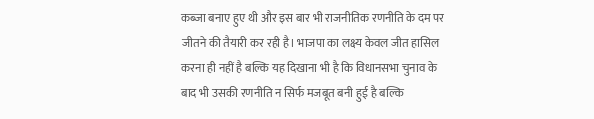कब्जा बनाए हुए थी और इस बार भी राजनीतिक रणनीति के दम पर जीतने की तैयारी कर रही है। भाजपा का लक्ष्य केवल जीत हासिल करना ही नहीं है बल्कि यह दिखाना भी है कि विधानसभा चुनाव के बाद भी उसकी रणनीति न सिर्फ मजबूत बनी हुई है बल्कि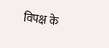विपक्ष के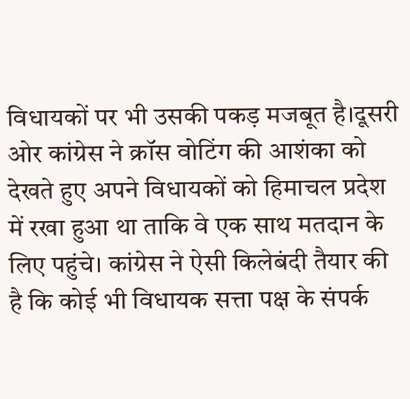विधायकों पर भी उसकी पकड़ मजबूत है।दूसरी ओर कांग्रेस ने क्रॉस वोटिंग की आशंका को देखते हुए अपने विधायकों को हिमाचल प्रदेश में रखा हुआ था ताकि वे एक साथ मतदान के लिए पहुंचे। कांग्रेस ने ऐसी किलेबंदी तैयार की है कि कोई भी विधायक सत्ता पक्ष के संपर्क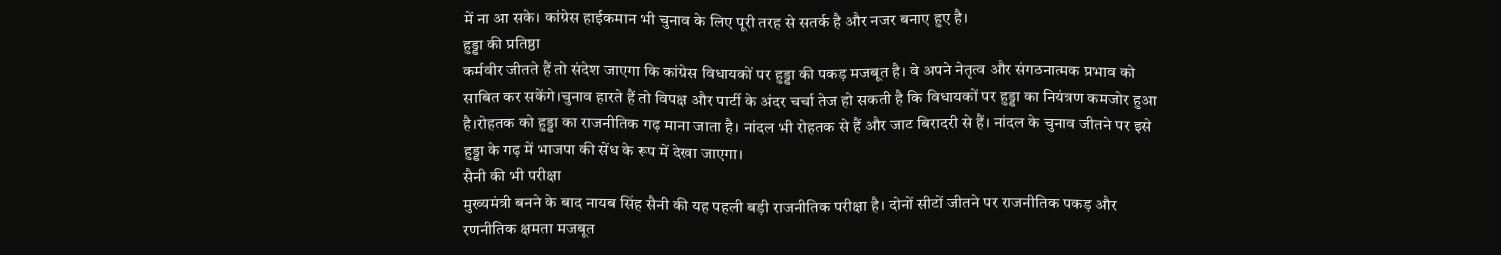में ना आ सके। कांग्रेस हाईकमान भी चुनाव के लिए पूरी तरह से सतर्क है और नजर बनाए हुए है।
हुड्डा की प्रतिष्ठा
कर्मवीर जीतते हैं तो संदेश जाएगा कि कांग्रेस विधायकों पर हुड्डा की पकड़ मजबूत है। वे अपने नेतृत्व और संगठनात्मक प्रभाव को साबित कर सकेंगे।चुनाव हारते हैं तो विपक्ष और पार्टी के अंदर चर्चा तेज हो सकती है कि विधायकों पर हुड्डा का नियंत्रण कमजोर हुआ है।रोहतक को हुड्डा का राजनीतिक गढ़ माना जाता है। नांदल भी रोहतक से हैं और जाट बिरादरी से हैं। नांदल के चुनाव जीतने पर इसे हुड्डा के गढ़ में भाजपा की सेंध के रूप में देखा जाएगा।
सैनी की भी परीक्षा
मुख्यमंत्री बनने के बाद नायब सिंह सैनी की यह पहली बड़ी राजनीतिक परीक्षा है। दोनों सीटों जीतने पर राजनीतिक पकड़ और रणनीतिक क्षमता मजबूत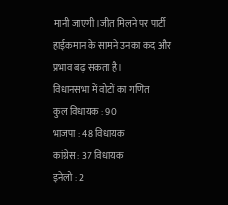मानी जाएगी।जीत मिलने पर पार्टी हाईकमान के सामने उनका कद और प्रभाव बढ़ सकता है।
विधानसभा में वोटों का गणित
कुल विधायक : 90
भाजपा : 48 विधायक
कांग्रेस : 37 विधायक
इनेलो : 2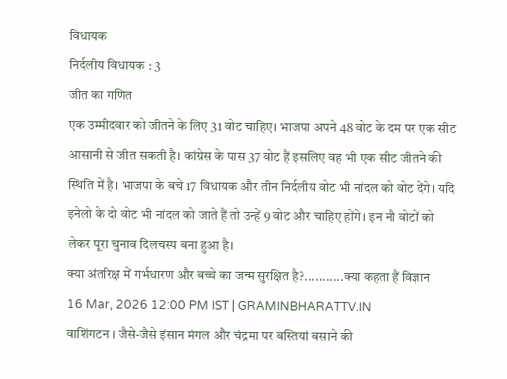विधायक
निर्दलीय विधायक : 3
जीत का गणित
एक उम्मीदवार को जीतने के लिए 31 वोट चाहिए। भाजपा अपने 48 वोट के दम पर एक सीट आसानी से जीत सकती है। कांग्रेस के पास 37 वोट हैं इसलिए वह भी एक सीट जीतने की स्थिति में है। भाजपा के बचे 17 विधायक और तीन निर्दलीय वोट भी नांदल को वोट देंगे। यदि इनेलो के दो वोट भी नांदल को जाते हैं तो उन्हें 9 वोट और चाहिए होंगे। इन नौ वोटों को लेकर पूरा चुनाव दिलचस्प बना हुआ है।
क्या अंतरिक्ष में गर्भधारण और बच्चे का जन्म सुरक्षित है?...........क्या कहता हैं विज्ञान
16 Mar, 2026 12:00 PM IST | GRAMINBHARATTV.IN
वाशिंगटन । जैसे-जैसे इंसान मंगल और चंद्रमा पर बस्तियां बसाने की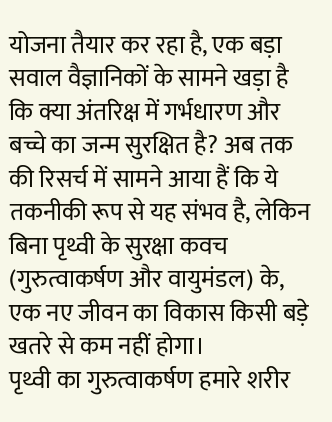योजना तैयार कर रहा है, एक बड़ा सवाल वैज्ञानिकों के सामने खड़ा है कि क्या अंतरिक्ष में गर्भधारण और बच्चे का जन्म सुरक्षित है? अब तक की रिसर्च में सामने आया हैं कि ये तकनीकी रूप से यह संभव है, लेकिन बिना पृथ्वी के सुरक्षा कवच (गुरुत्वाकर्षण और वायुमंडल) के, एक नए जीवन का विकास किसी बड़े खतरे से कम नहीं होगा।
पृथ्वी का गुरुत्वाकर्षण हमारे शरीर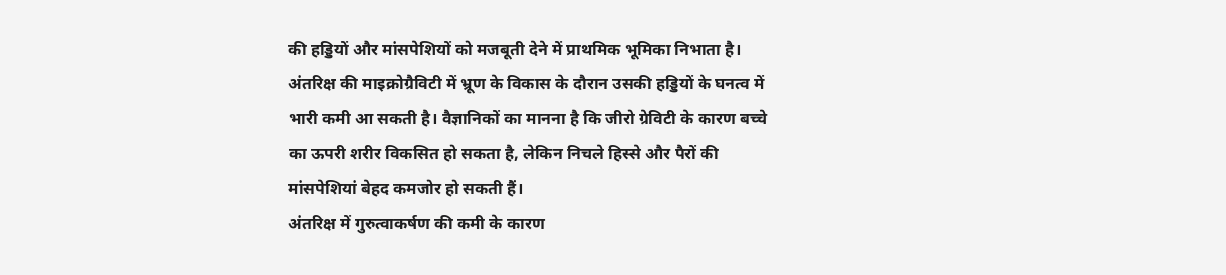की हड्डियों और मांसपेशियों को मजबूती देने में प्राथमिक भूमिका निभाता है। अंतरिक्ष की माइक्रोग्रैविटी में भ्रूण के विकास के दौरान उसकी हड्डियों के घनत्व में भारी कमी आ सकती है। वैज्ञानिकों का मानना है कि जीरो ग्रेविटी के कारण बच्चे का ऊपरी शरीर विकसित हो सकता है, लेकिन निचले हिस्से और पैरों की मांसपेशियां बेहद कमजोर हो सकती हैं।
अंतरिक्ष में गुरुत्वाकर्षण की कमी के कारण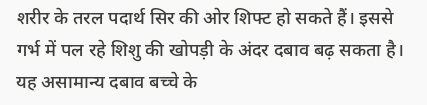शरीर के तरल पदार्थ सिर की ओर शिफ्ट हो सकते हैं। इससे गर्भ में पल रहे शिशु की खोपड़ी के अंदर दबाव बढ़ सकता है। यह असामान्य दबाव बच्चे के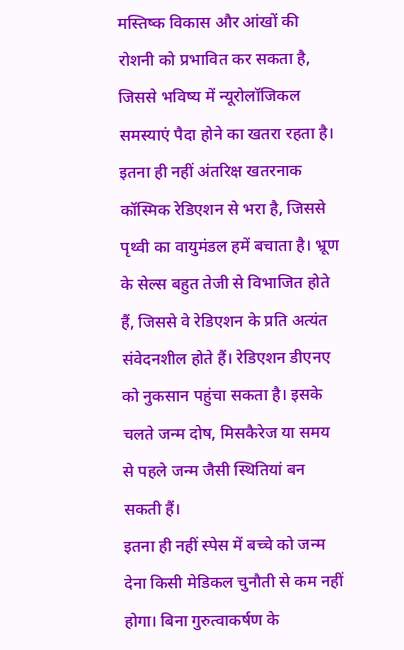मस्तिष्क विकास और आंखों की रोशनी को प्रभावित कर सकता है, जिससे भविष्य में न्यूरोलॉजिकल समस्याएं पैदा होने का खतरा रहता है।
इतना ही नहीं अंतरिक्ष खतरनाक कॉस्मिक रेडिएशन से भरा है, जिससे पृथ्वी का वायुमंडल हमें बचाता है। भ्रूण के सेल्स बहुत तेजी से विभाजित होते हैं, जिससे वे रेडिएशन के प्रति अत्यंत संवेदनशील होते हैं। रेडिएशन डीएनए को नुकसान पहुंचा सकता है। इसके चलते जन्म दोष, मिसकैरेज या समय से पहले जन्म जैसी स्थितियां बन सकती हैं।
इतना ही नहीं स्पेस में बच्चे को जन्म देना किसी मेडिकल चुनौती से कम नहीं होगा। बिना गुरुत्वाकर्षण के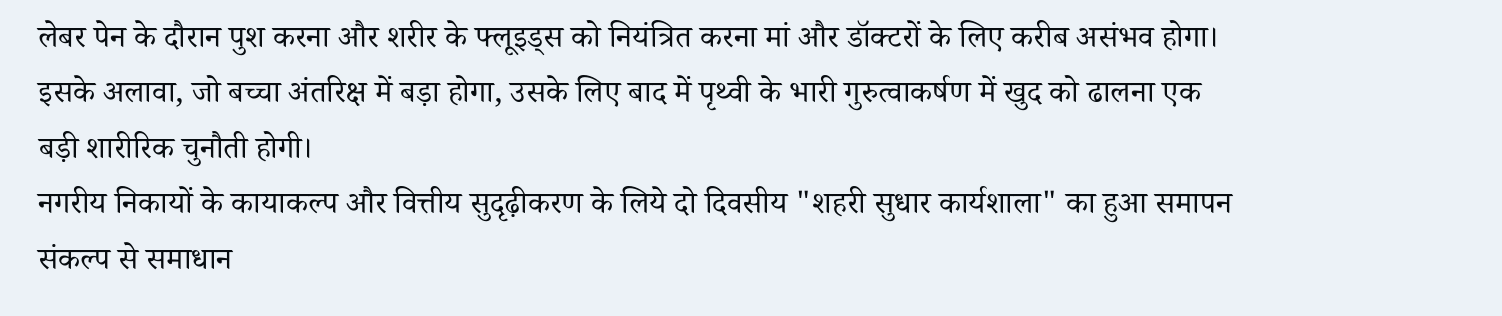लेबर पेन के दौरान पुश करना और शरीर के फ्लूइड्स को नियंत्रित करना मां और डॉक्टरों के लिए करीब असंभव होगा। इसके अलावा, जो बच्चा अंतरिक्ष में बड़ा होगा, उसके लिए बाद में पृथ्वी के भारी गुरुत्वाकर्षण में खुद को ढालना एक बड़ी शारीरिक चुनौती होगी।
नगरीय निकायों के कायाकल्प और वित्तीय सुदृढ़ीकरण के लिये दो दिवसीय "शहरी सुधार कार्यशाला" का हुआ समापन
संकल्प से समाधान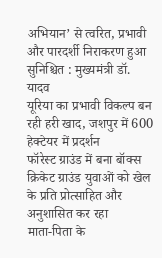अभियान’ से त्वरित, प्रभावी और पारदर्शी निराकरण हुआ सुनिश्चित : मुख्यमंत्री डॉ. यादव
यूरिया का प्रभावी विकल्प बन रही हरी खाद, जशपुर में 600 हेक्टेयर में प्रदर्शन
फॉरेस्ट ग्राउंड में बना बॉक्स क्रिकेट ग्राउंड युवाओं को खेल के प्रति प्रोत्साहित और अनुशासित कर रहा
माता-पिता के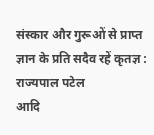संस्कार और गुरूओं से प्राप्त ज्ञान के प्रति सदैव रहें कृतज्ञ : राज्यपाल पटेल
आदि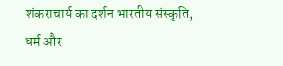शंकराचार्य का दर्शन भारतीय संस्कृति, धर्म और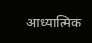आध्यात्मिक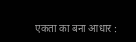एकता का बना आधार :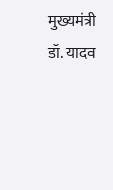मुख्यमंत्री डॉ. यादव